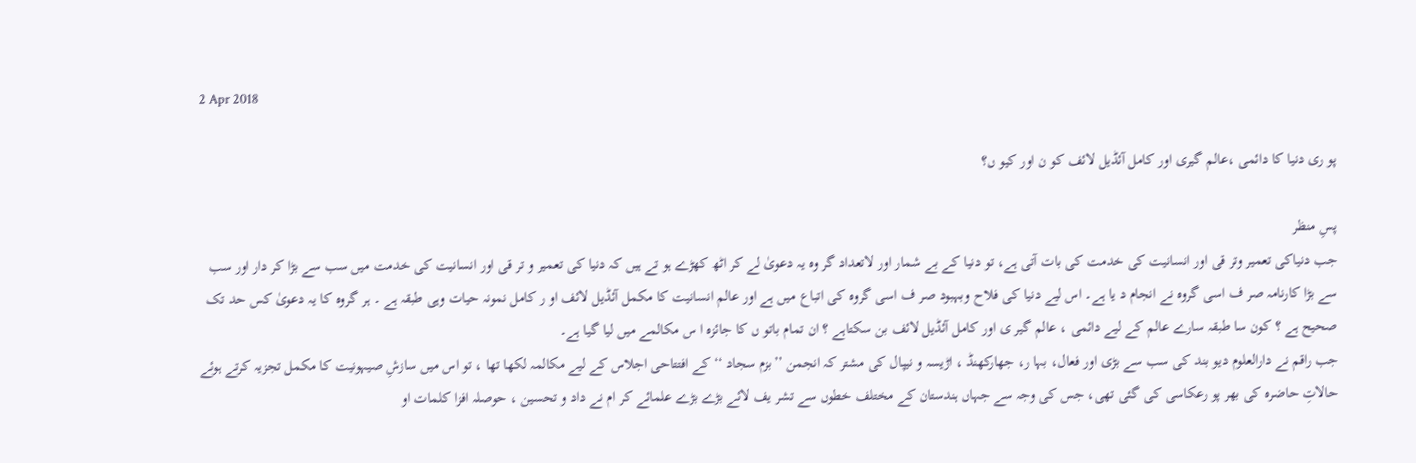2 Apr 2018

پو ری دنیا کا دائمی ،عالم گیری اور کامل آئڈیل لائف کو ن اور کیو ں؟

پسِ منظر
جب دنیاکی تعمیر وتر قی اور انسانیت کی خدمت کی بات آتی ہے، تو دنیا کے بے شمار اور لاتعداد گر وہ یہ دعویٰ لے کر اٹھ کھڑے ہو تے ہیں کہ دنیا کی تعمیر و تر قی اور انسانیت کی خدمت میں سب سے بڑا کر دار اور سب سے بڑا کارنامہ صر ف اسی گروہ نے انجام د یا ہے۔ اس لیے دنیا کی فلاح وبہبود صر ف اسی گروہ کی اتباع میں ہے اور عالم انسانیت کا مکمل آئڈیل لائف او ر کامل نمونہ حیات وہی طبقہ ہے ۔ ہر گروہ کا یہ دعویٰ کس حد تک صحیح ہے ؟ کون سا طبقہ سارے عالم کے لیے دائمی ، عالم گیر ی اور کامل آئڈیل لائف بن سکتاہے ؟ ان تمام باتو ں کا جائزہ ا س مکالمے میں لیا گیا ہے۔
جب راقم نے دارالعلوم دیو بند کی سب سے بڑی اور فعال، بہا ر، جھارکھنڈ ، اڑیسہ و نیپال کی مشتر کہ انجمن ’’بزم سجاد ‘‘ کے افتتاحی اجلاس کے لیے مکالمہ لکھا تھا ، تو اس میں سازشِ صیہونیت کا مکمل تجزیہ کرتے ہوئے حالاتِ حاضرہ کی بھر پو رعکاسی کی گئی تھی، جس کی وجہ سے جہاں ہندستان کے مختلف خطوں سے تشر یف لائے بڑے بڑے علمائے کر ام نے داد و تحسین ، حوصلہ افزا کلمات او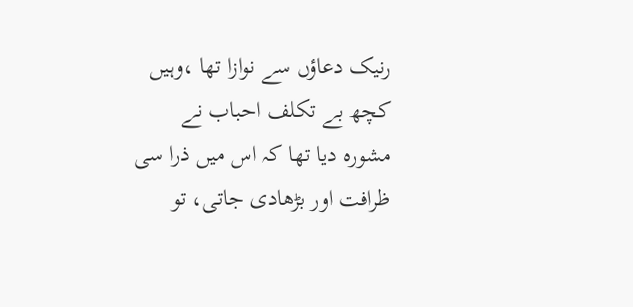رنیک دعاؤں سے نوازا تھا ،وہیں کچھ بے تکلف احباب نے مشورہ دیا تھا کہ اس میں ذرا سی ظرافت اور بڑھادی جاتی، تو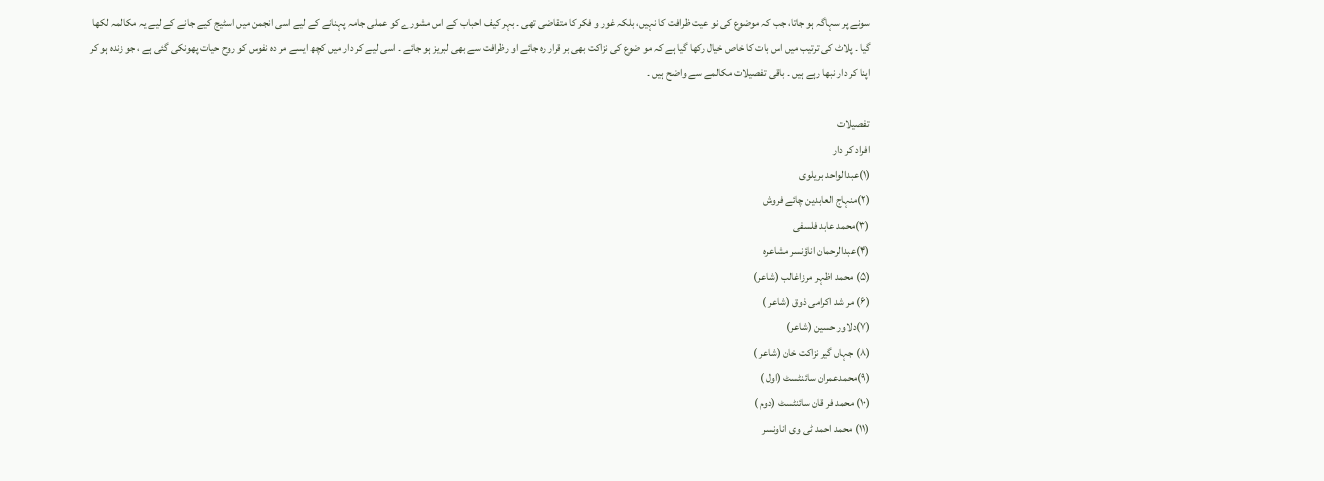سونے پر سہاگہ ہو جاتا، جب کہ موضوع کی نو عیت ظرافت کا نہیں، بلکہ غور و فکر کا متقاضی تھی ۔ بہر کیف احباب کے اس مشورے کو عملی جامہ پہنانے کے لیے اسی انجمن میں اسٹیج کیے جانے کے لیے یہ مکالمہ لکھا گیا ۔ پلاٹ کی ترتیب میں اس بات کا خاص خیال رکھا گیا ہے کہ مو ضوع کی نزاکت بھی بر قرار رہ جائے او رظرافت سے بھی لبریز ہو جائے ۔ اسی لیے کر دار میں کچھ ایسے مر دہ نفوس کو روح حیات پھونکی گئی ہے ، جو زندہ ہو کر اپنا کر دار نبھا رہے ہیں ۔ باقی تفصیلات مکالمے سے واضح ہیں ۔

تفصیلات
افراد کر دار
(۱)عبدالواحد بریلوی
(۲)منہاج العابدین چائے فروش
(۳)محمد عابد فلسفی
(۴)عبدالرحمان اناؤنسر مشاعرہ
(۵) محمد اظہر مرزاغالب (شاعر)
(۶) مر شد اکرامی ذوق (شاعر )
(۷)دلاور حسین (شاعر)
(۸) جہاں گیر نزاکت خان (شاعر )
(۹)محمدعمران سائنٹسٹ (اول )
(۱۰) محمد فر قان سائنٹسٹ (دوم )
(۱۱) محمد احمد ٹی وی اناونسر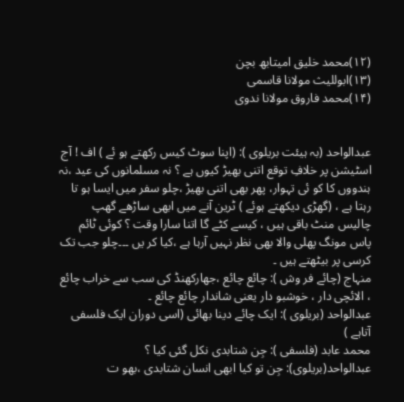(۱۲)محمد خلیق امیتابھ بچن
(۱۳)ابوللیث مولانا قاسمی
(۱۴)محمد فاروق مولانا ندوی


عبدالواحد (بہ ہیئت بریلوی ): (اپنا سوٹ کیس رکھتے ہو ئے ) اف ! آج اسٹیشن پر خلافِ توقع اتنی بھیڑ کیوں ہے ؟ نہ مسلمانوں کی عید ،نہ ہندووں کا کو ئی تہوار، پھر بھی اتنی بھیڑ ،چلو سفر میں ایسا ہو تا رہتا ہے ، (گھڑی دیکھتے ہوئے ) ٹرین آنے میں ابھی ساڑھے گھپ چالیس منٹ باقی ہیں ، کیسے کٹے گا اتنا سارا وقت ؟ کوئی ٹائم پاس مونگ پھلی والا بھی نظر نہیں آرہا ہے ،کیا کر یں ۔۔۔چلو جب تک کرسی پر بیٹھتے ہیں ۔
منہاج (چائے فر وش ): چائع چائع ،جھارکھنڈ کی سب سے خراب چائع ، الائچی دار ، خوشبو دار یعنی شاندار چائع چائع ۔
عبدالواحد (بریلوی ): ایک چائے دینا بھائی (اسی دوران ایک فلسفی آتاہے )
محمد عابد (فلسفی ): جِن شتابدی نکل گئی کیا ؟
عبدالواحد(بریلوی): جِن تو کیا ابھی انسان شتابدی ،بھو ت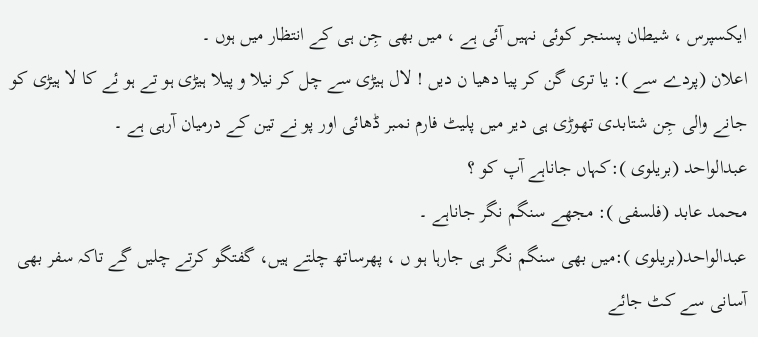ایکسپرس ، شیطان پسنجر کوئی نہیں آئی ہے ، میں بھی جِن ہی کے انتظار میں ہوں ۔
اعلان (پردے سے ): یا تری گن کر پیا دھیا ن دیں ! لال ہیڑی سے چل کر نیلا و پیلا ہیڑی ہو تے ہو ئے کا لا ہیڑی کو جانے والی جِن شتابدی تھوڑی ہی دیر میں پلیٹ فارم نمبر ڈھائی اور پو نے تین کے درمیان آرہی ہے ۔
عبدالواحد (بریلوی ):کہاں جاناہے آپ کو ؟
محمد عابد (فلسفی ): مجھے سنگم نگر جاناہے ۔
عبدالواحد(بریلوی ):میں بھی سنگم نگر ہی جارہا ہو ں ، پھرساتھ چلتے ہیں، گفتگو کرتے چلیں گے تاکہ سفر بھی آسانی سے کٹ جائے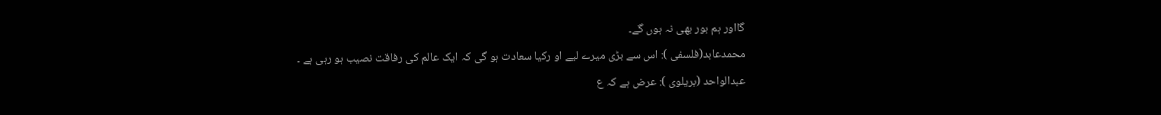گااور ہم بور بھی نہ ہوں گے۔
محمدعابد(فلسفی ): اس سے بڑی میرے لیے او رکیا سعادت ہو گی کہ ایک عالم کی رفاقت نصیب ہو رہی ہے ۔
عبدالواحد (بریلوی ): عرض ہے کہ ع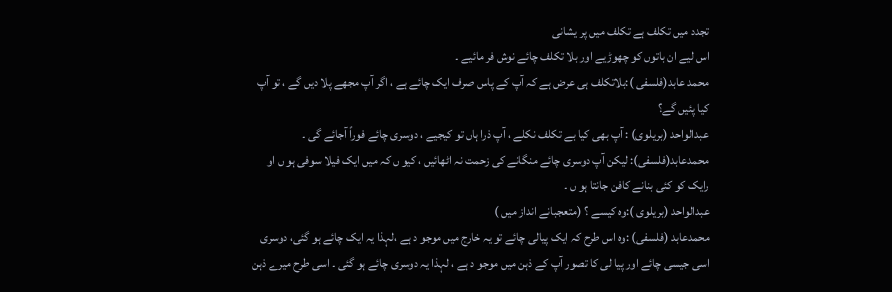تجدد میں تکلف ہے تکلف میں پر یشانی
اس لیے ان باتوں کو چھوڑیے اور بلا تکلف چائے نوش فر مائیے ۔
محمد عابد(فلسفی ):بلاتکلف ہی عرض ہے کہ آپ کے پاس صرف ایک چائے ہے ، اگر آپ مجھے پلا دیں گے ، تو آپ کیا پئیں گے؟
عبدالواحد (بریلوی) : آپ بھی کیا بے تکلف نکلے ، آپ ذرا ہاں تو کیجیے ، دوسری چائے فوراً آجائے گی ۔
محمدعابد(فلسفی): لیکن آپ دوسری چائے منگانے کی زحمت نہ اٹھائیں ، کیو ں کہ میں ایک فیلا سوفی ہو ں او رایک کو کئی بنانے کافن جانتا ہو ں ۔
عبدالواحد (بریلوی ):وہ کیسے ؟ (متعجبانے انداز میں )
محمدعابد (فلسفی) :وہ اس طرح کہ ایک پیالی چائے تو یہ خارج میں موجو د ہے ،لہذا یہ ایک چائے ہو گئی، دوسری اسی جیسی چائے اور پیا لی کا تصور آپ کے ذہن میں موجو د ہے ، لہذا یہ دوسری چائے ہو گئی ۔ اسی طرح میرے ذہن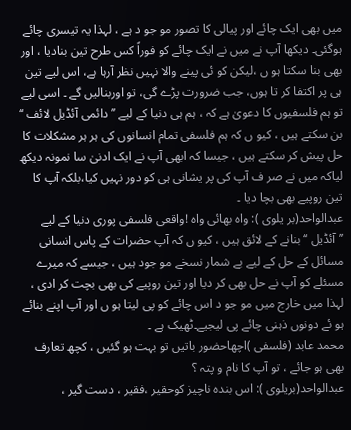میں بھی ایک چائے اور پیالی کا تصور مو جو د ہے ، لہذا یہ تیسری چائے ہوگئی۔ دیکھا آپ نے میں نے ایک چائے کو فوراً کس طرح تین بنادیا ، اور بھی بنا سکتا ہو ں ،لیکن کو ئی پینے والا نہیں نظر آرہا ہے، اس لیے تین ہی پر اکتفا کر تا ہوں، جب ضرورت پڑے گی، تو اوربنالیں گے ۔ اسی لیے تو ہم فلسفیوں کا دعویٰ ہے کہ ، ہم ہی دنیا کے لیے ’’دائمی آئڈیل لائف ‘‘ بن سکتے ہیں ، کیو ں کہ ہم فلسفی تمام انسانوں کی ہر ہر مشکلات کا حل پیش کر سکتے ہیں ، جیسا کہ ابھی آپ نے ایک ادنیٰ سا نمونہ دیکھ لیاکہ میں نے صر ف آپ کی پر یشانی ہی کو دور نہیں کیا،بلکہ آپ کا تین روپیے بھی بچا دیا ۔
عبدالواحد(بر یلوی ): واہ بھائی واہ !واقعی فلسفی پوری دنیا کے لیے ’’آئڈیل ‘‘بنانے کے لائق ہیں ، کیو ں کہ آپ حضرات کے پاس انسانی مسائل کے حل کے لیے بے شمار نسخے مو جود ہیں ، جیسے کہ میرے مسئلے کو آپ نے حل بھی کر دیا اور تین روپیے کی بھی بچت کر ادی ، لہذا میں خارج میں مو جو د اس چائے کو پی لیتا ہو ں اور آپ اپنے بنائے ہو ئے دونوں ذہنی چائے پی لیجیے۔ٹھیک ہے ۔
محمد عابد (فلسفی )اچھاحضور باتیں تو بہت ہو گئیں ، کچھ تعارف بھی ہو جائے ، تو آپ کا نام و پتہ ؟
عبدالواحد(بریلوی ): اس بندہ ناچیز کوحقیر ،فقیر ، دست گیر ،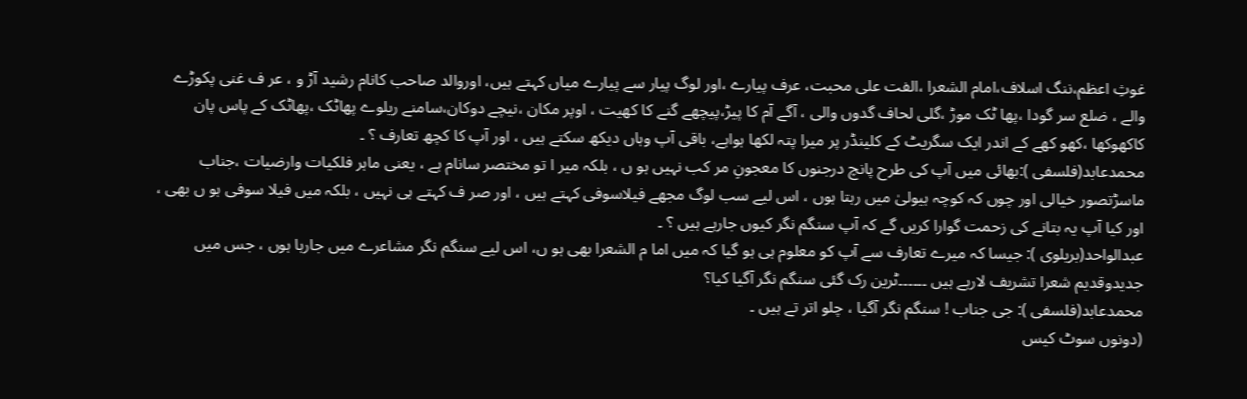غوثِ اعظم،ننگ اسلاف،امام الشعرا ،الفت علی محبت، عرف پیارے ،اور لوگ پیار سے پیارے میاں کہتے ہیں، اوروالد صاحب کانام رشید آڑ و ، عر ف غنی پکوڑے والے ، ضلع سر گودا ،پھا ٹک موڑ ،گلی لحاف گدوں والی ، آگے آم کا پیڑ،پیچھے گنے کا کھیت ، اوپر مکان ،نیچے دوکان،سامنے ریلوے پھاٹک ،پھاٹک کے پاس پان کاکھوکھا ،کھو کھے کے اندر ایک سگریٹ کے کلینڈر پر میرا پتہ لکھا ہواہے، باقی آپ وہاں دیکھ سکتے ہیں ، اور آپ کا کچھ تعارف ؟ ۔
محمدعابد(فلسفی ):بھائی میں آپ کی طرح پانچ درجنوں کا معجونِ مر کب نہیں ہو ں ، بلکہ میر ا تو مختصر سانام ہے ، یعنی ماہر فلکیات وارضیات ،جناب ماسڑتصور خیالی اور چوں کہ کوچہ ہیولیٰ میں رہتا ہوں ، اس لیے سب لوگ مجھے فیلاسوفی کہتے ہیں ، اور صر ف کہتے ہی نہیں ، بلکہ میں فیلا سوفی ہو ں بھی ، اور کیا آپ یہ بتانے کی زحمت گوارا کریں گے کہ آپ سنگم نگر کیوں جارہے ہیں ؟ ۔
عبدالواحد(بریلوی ): جیسا کہ میرے تعارف سے آپ کو معلوم ہی ہو گیا کہ میں اما م الشعرا بھی ہو ں، اس لیے سنگم نگر مشاعرے میں جارہا ہوں ، جس میں جدیدوقدیم شعرا تشریف لارہے ہیں ۔۔۔۔۔۔ٹرین رک گئی سنگم نگر آگیا کیا؟
محمدعابد(فلسفی ): جی جناب ! سنگم نگر آگیا ، چلو اتر تے ہیں ۔
(دونوں سوٹ کیس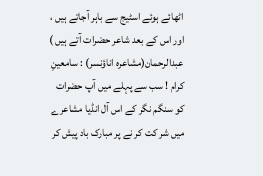اٹھائے ہوئے اسٹیج سے باہر آجاتے ہیں ، اور اس کے بعد شاعر حضرات آتے ہیں )
عبدالرحمان(مشاعرہ اناؤنسر) : سامعینِ کرام ! سب سے پہلے میں آپ حضرات کو سنگم نگر کے اس آل انڈیا مشاعرے میں شر کت کر نے پر مبارک باد پیش کر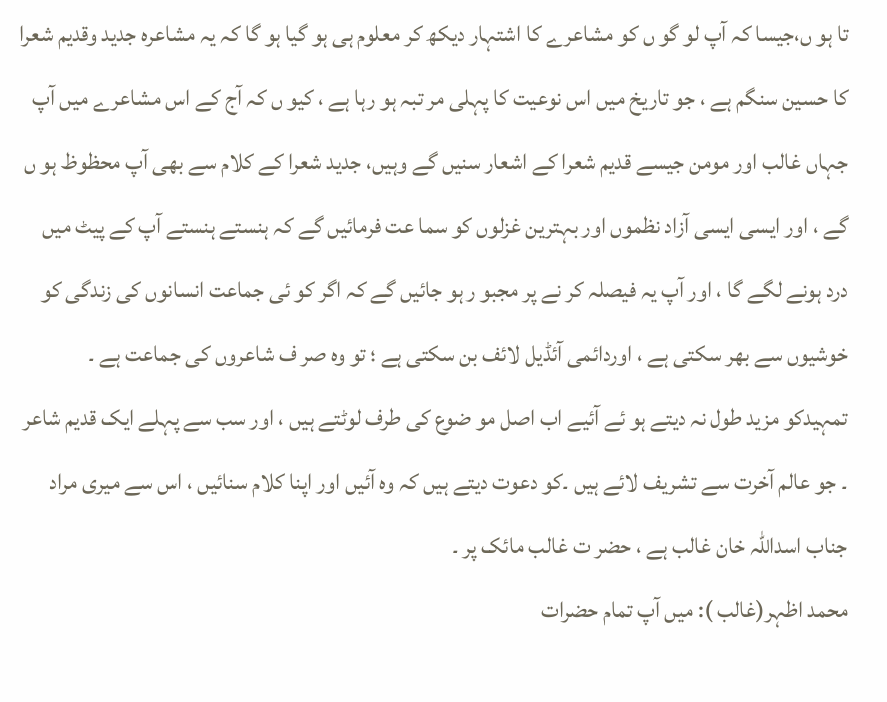تا ہو ں،جیسا کہ آپ لو گو ں کو مشاعرے کا اشتہار دیکھ کر معلوم ہی ہو گیا ہو گا کہ یہ مشاعرہ جدید وقدیم شعرا کا حسین سنگم ہے ، جو تاریخ میں اس نوعیت کا پہلی مر تبہ ہو رہا ہے ، کیو ں کہ آج کے اس مشاعرے میں آپ جہاں غالب اور مومن جیسے قدیم شعرا کے اشعار سنیں گے وہیں، جدید شعرا کے کلام سے بھی آپ محظوظ ہو ں گے ، اور ایسی ایسی آزاد نظموں اور بہترین غزلوں کو سما عت فرمائیں گے کہ ہنستے ہنستے آپ کے پیٹ میں درد ہونے لگے گا ، اور آپ یہ فیصلہ کر نے پر مجبو ر ہو جائیں گے کہ اگر کو ئی جماعت انسانوں کی زندگی کو خوشیوں سے بھر سکتی ہے ، اوردائمی آئڈیل لائف بن سکتی ہے ؛ تو وہ صر ف شاعروں کی جماعت ہے ۔
تمہیدکو مزید طول نہ دیتے ہو ئے آئیے اب اصل مو ضوع کی طرف لوٹتے ہیں ، اور سب سے پہلے ایک قدیم شاعر ۔ جو عالم آخرت سے تشریف لائے ہیں ۔کو دعوت دیتے ہیں کہ وہ آئیں اور اپنا کلام سنائیں ، اس سے میری مراد جناب اسداللہ خان غالب ہے ، حضر ت غالب مائک پر ۔
محمد اظہر(غالب ): میں آپ تمام حضرات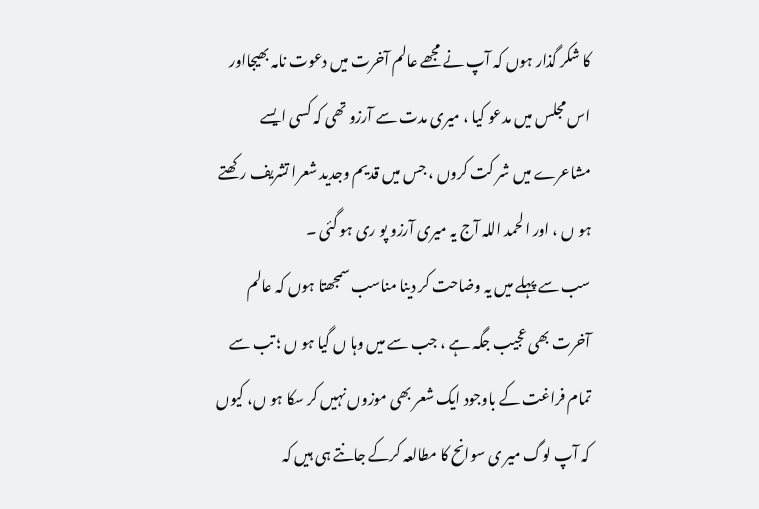کا شکر گذار ہوں کہ آپ نے مجھے عالم آخرت میں دعوت نامہ بھیجااور اس مجلس میں مدعو کیا ، میری مدت سے آرزو تھی کہ کسی ایسے مشاعرے میں شر کت کروں ، جس میں قدیم وجدید شعرا تشریف رکھتے ہو ں ، اور الحمد اللہ آج یہ میری آرزو پو ری ہو گئی ۔
سب سے پہلے میں یہ وضاحت کر دینا مناسب سمجھتا ہوں کہ عالم آخرت بھی عجیب جگہ ہے ، جب سے میں وہا ں گیا ہو ں ؛ تب سے تمام فراغت کے باوجود ایک شعر بھی موزوں نہیں کر سکا ہو ں، کیوں کہ آپ لوگ میر ی سوانح کا مطالعہ کرکے جانتے ہی ہیں کہ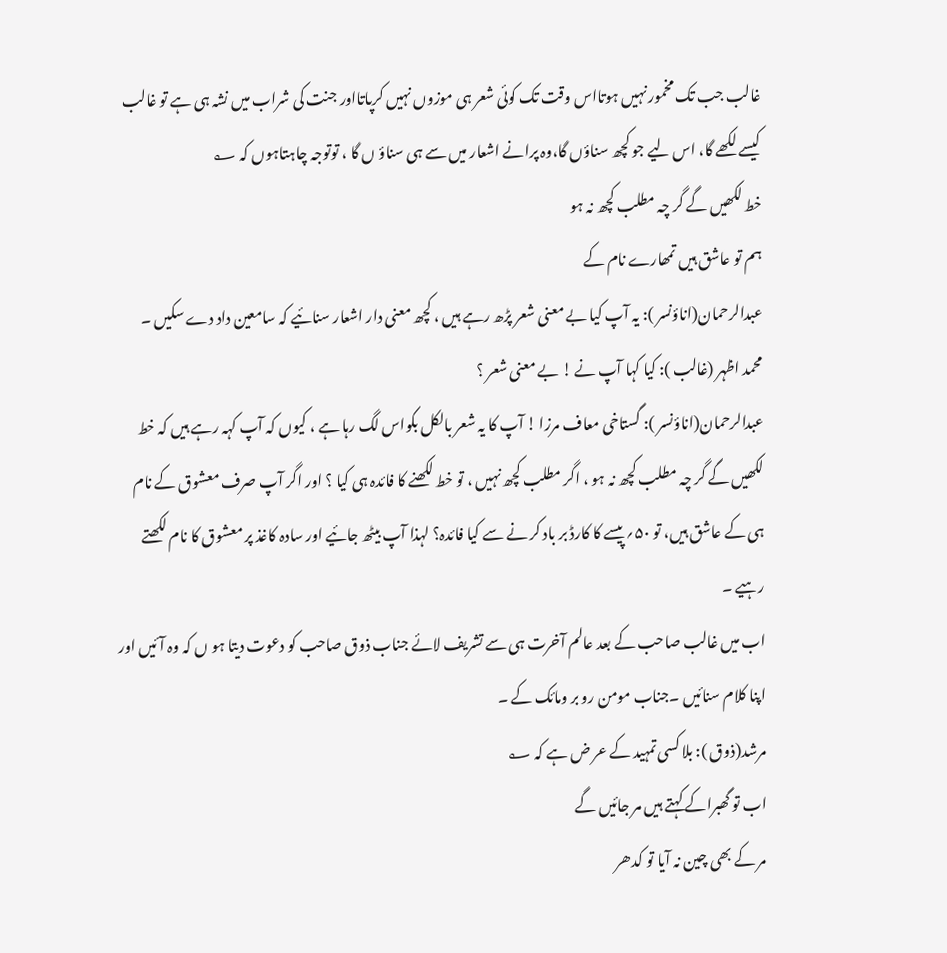غالب جب تک مخمور نہیں ہوتااس وقت تک کوئی شعر ہی موزوں نہیں کرپاتااور جنت کی شراب میں نشہ ہی ہے تو غالب کیسے لکھے گا، اس لیے جو کچھ سناؤں گا،وہ پرانے اشعار میں سے ہی سناؤ ں گا ، توتوجہ چاہتاہوں کہ ؂
خط لکھیں گے گر چہ مطلب کچھ نہ ہو
ہم تو عاشق ہیں تمھارے نام کے
عبدالرحمان(اناؤنسر ): یہ آپ کیا بے معنی شعر پڑھ رہے ہیں ، کچھ معنی دار اشعار سنائیے کہ سامعین داد دے سکیں ۔
محمد اظہر (غالب ): کیا کہا آپ نے ! بے معنی شعر ؟
عبدالرحمان(اناؤنسر ): گستاخی معاف مرزا ! آپ کا یہ شعر بالکل بکواس لگ رہا ہے ، کیوں کہ آپ کہہ رہے ہیں کہ خط لکھیں گے گر چہ مطلب کچھ نہ ہو ، اگر مطلب کچھ نہیں ، تو خط لکھنے کا فائدہ ہی کیا ؟ اور اگر آپ صرف معشوق کے نام ہی کے عاشق ہیں، تو ۵۰؍ پیسے کا کارڈ بر باد کر نے سے کیا فائدہ؟ لہذا آپ بیٹھ جائیے اور سادہ کاغذ پر معشوق کا نام لکھتے رہیے ۔
اب میں غالب صاحب کے بعد عالم آخرت ہی سے تشریف لائے جناب ذوق صاحب کو دعوت دیتا ہو ں کہ وہ آئیں اور اپنا کلام سنائیں ۔جناب مومن رو بر ومائک کے ۔
مرشد(ذوق ): بلا کسی تمہید کے عر ض ہے کہ ؂
اب تو گھبراکے کہتے ہیں مر جائیں گے
مر کے بھی چین نہ آیا تو کدھر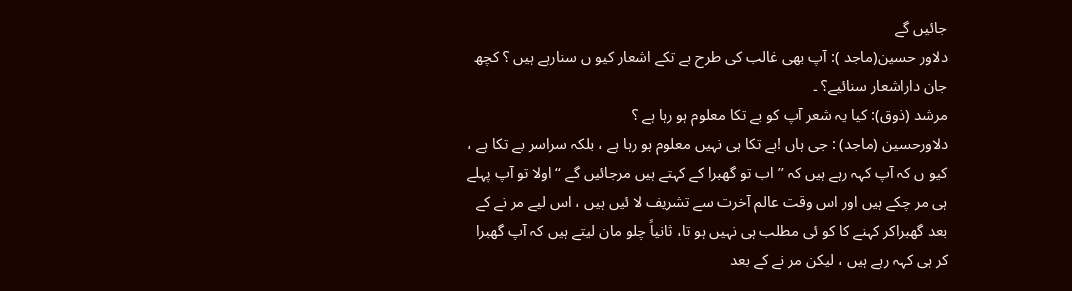جائیں گے
دلاور حسین(ماجد ): آپ بھی غالب کی طرح بے تکے اشعار کیو ں سنارہے ہیں ؟ کچھ جان داراشعار سنائیے؟ ۔
مرشد (ذوق): کیا یہ شعر آپ کو بے تکا معلوم ہو رہا ہے ؟
دلاورحسین (ماجد) : جی ہاں !بے تکا ہی نہیں معلوم ہو رہا ہے ، بلکہ سراسر بے تکا ہے ، کیو ں کہ آپ کہہ رہے ہیں کہ ’’ اب تو گھبرا کے کہتے ہیں مرجائیں گے ‘‘ اولا تو آپ پہلے ہی مر چکے ہیں اور اس وقت عالم آخرت سے تشریف لا ئیں ہیں ، اس لیے مر نے کے بعد گھبراکر کہنے کا کو ئی مطلب ہی نہیں ہو تا، ثانیاً چلو مان لیتے ہیں کہ آپ گھبرا کر ہی کہہ رہے ہیں ، لیکن مر نے کے بعد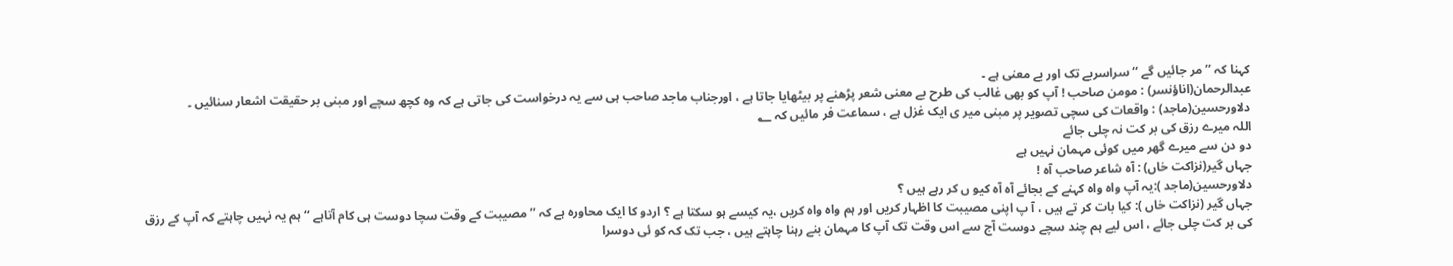کہنا کہ ’’ مر جائیں گے ‘‘ سراسربے تک اور بے معنی ہے ۔
عبدالرحمان(اناؤنسر) : مومن صاحب ! آپ کو بھی غالب کی طرح بے معنی شعر پڑھنے پر بیٹھایا جاتا ہے ، اورجناب ماجد صاحب ہی سے یہ درخواست کی جاتی ہے کہ وہ کچھ سچے اور مبنی بر حقیقت اشعار سنائیں ۔
دلاورحسین(ماجد) : واقعات کی سچی تصویر پر مبنی میر ی ایک غزل ہے ، سماعت فر مائیں کہ ؂
اللہ میرے رزق کی بر کت نہ چلی جائے
دو دن سے میرے گھر میں کوئی مہمان نہیں ہے
جہاں گیر(نزاکت خاں) : آہ شاعر صاحب آہ !
دلاورحسین(ماجد ):یہ آپ واہ واہ کہنے کے بجائے آہ آہ کیو ں کر رہے ہیں ؟
جہاں گیر (نزاکت خاں ): کیا بات کر تے ہیں ، آ پ اپنی مصیبت کا اظہار کریں اور ہم واہ واہ کریں ،یہ کیسے ہو سکتا ہے ؟ اردو کا ایک محاورہ ہے کہ ’’مصیبت کے وقت سچا دوست ہی کام آتاہے ‘‘ ہم یہ نہیں چاہتے کہ آپ کے رزق کی بر کت چلی جائے ، اس لیے ہم چند سچے دوست آج سے اس وقت تک آپ کا مہمان بنے رہنا چاہتے ہیں ، جب تک کہ کو ئی دوسرا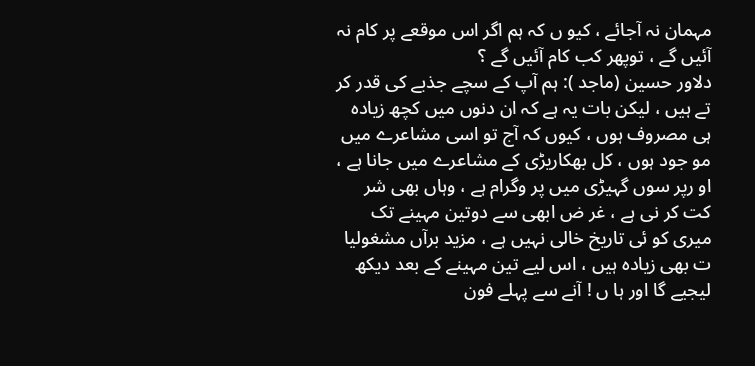مہمان نہ آجائے ، کیو ں کہ ہم اگر اس موقعے پر کام نہ آئیں گے ، توپھر کب کام آئیں گے ؟
دلاور حسین (ماجد ): ہم آپ کے سچے جذبے کی قدر کر تے ہیں ، لیکن بات یہ ہے کہ ان دنوں میں کچھ زیادہ ہی مصروف ہوں ، کیوں کہ آج تو اسی مشاعرے میں مو جود ہوں ، کل بھکاریڑی کے مشاعرے میں جانا ہے ، او رپر سوں گہیڑی میں پر وگرام ہے ، وہاں بھی شر کت کر نی ہے ، غر ض ابھی سے دوتین مہینے تک میری کو ئی تاریخ خالی نہیں ہے ، مزید برآں مشغولیا ت بھی زیادہ ہیں ، اس لیے تین مہینے کے بعد دیکھ لیجیے گا اور ہا ں ! آنے سے پہلے فون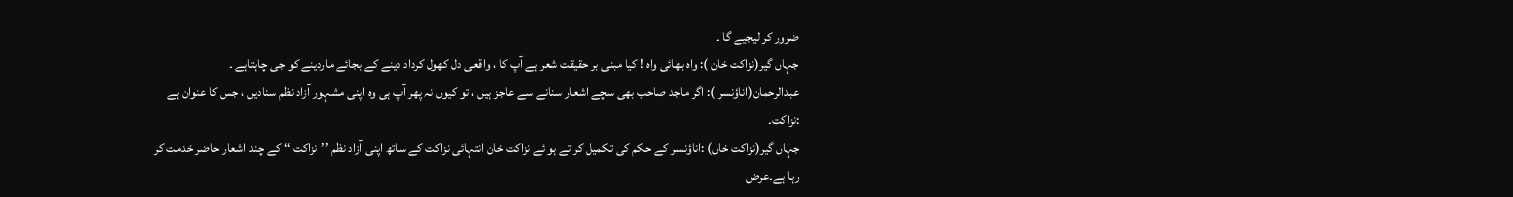ضرور کر لیجیے گا ۔
جہاں گیر(نزاکت خان ): واہ بھائی واہ ! کیا مبنی بر حقیقت شعر ہے آپ کا ، واقعی دل کھول کرداد دینے کے بجائے ماردینے کو جی چاہتاہے ۔
عبدالرحمان(اناؤنسر ): اگر ماجد صاحب بھی سچے اشعار سنانے سے عاجز ہیں ، تو کیوں نہ پھر آپ ہی وہ اپنی مشہور آزاد نظم سنادیں ، جس کا عنوان ہے :نزاکت۔
جہاں گیر(نزاکت خاں) :اناؤنسر کے حکم کی تکمیل کر تے ہو ئے نزاکت خان انتہائی نزاکت کے ساتھ اپنی آزاد نظم ’’نزاکت ‘‘ کے چند اشعار حاضر خدمت کر رہا ہے۔عرض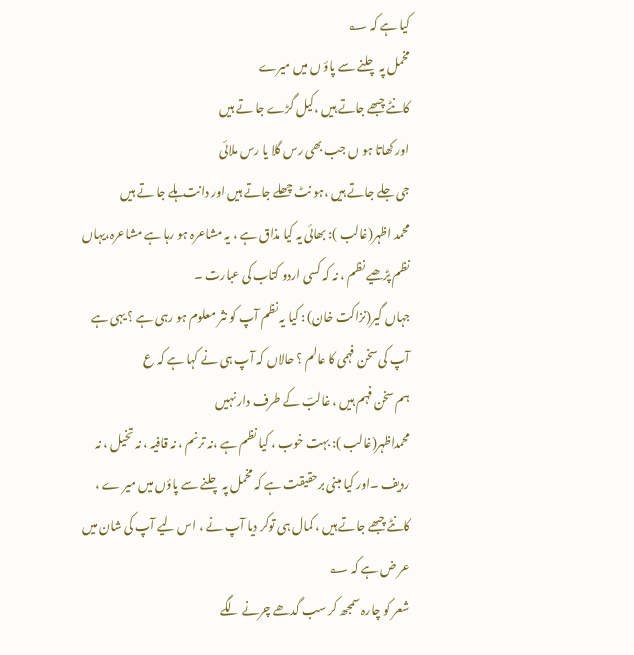کیا ہے کہ ؂
مخمل پہ چلنے سے پاؤ ں میں میرے
کانٹے چبھے جاتے ہیں ،کیل گڑے جا تے ہیں
اور کھاتا ہو ں جب بھی رس گلا یا رس ملائی
جی جلے جاتے ہیں ،ہو نٹ چھلے جاتے ہیں اور دانت ہلے جا تے ہیں
محمد اظہر(غالب ): بھائی یہ کیا مذاق ہے ، یہ مشاعرہ ہو رہا ہے مشاعرہ،یہاں نظم پڑھیے نظم ، نہ کہ کسی اردو کتاب کی عبارت ۔
جہاں گیر(نزاکت خان) : کیا یہ نظم آپ کو نثر معلوم ہو رہی ہے ؟ یہی ہے آپ کی سخن فہمی کا عالم ؟ حالاں کہ آپ ہی نے کہا ہے کہ ع
ہم سخن فہم ہیں ، غالبؔ کے طرف دار نہیں
محمداظہر(غالب ): بہت خوب ، کیا نظم ہے ،نہ ترنم ، نہ قافیہ ، نہ تخیل ، نہ ردیف ۔اور کیا مبنی برحقیقت ہے کہ مخمل پہ چلنے سے پاؤں میں میر ے ، کانٹے چبھے جاتے ہیں ، کمال ہی توکر دیا آپ نے ، اس لیے آپ کی شان میں عر ض ہے کہ ؂
شعر کو چارہ سمجھ کر سب گدھے چرنے لگے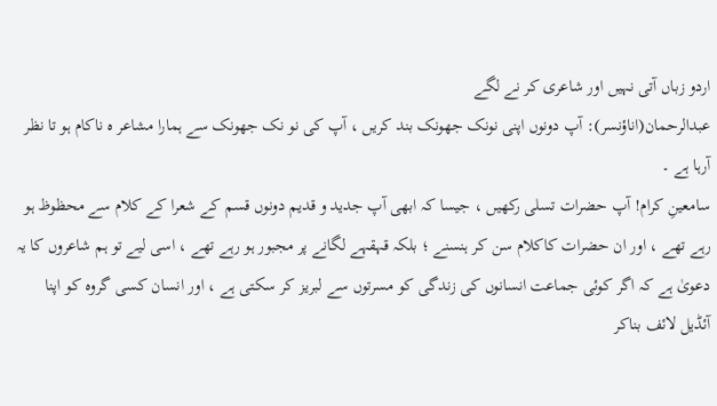اردو زباں آتی نہیں اور شاعری کر نے لگے
عبدالرحمان(اناؤنسر): آپ دونوں اپنی نونک جھونک بند کریں ، آپ کی نو نک جھونک سے ہمارا مشاعر ہ ناکام ہو تا نظر آرہا ہے ۔
سامعینِ کرام! آپ حضرات تسلی رکھیں ، جیسا کہ ابھی آپ جدید و قدیم دونوں قسم کے شعرا کے کلام سے محظوظ ہو رہے تھے ، اور ان حضرات کاکلام سن کر ہنسنے ؛ بلکہ قہقہے لگانے پر مجبور ہو رہے تھے ، اسی لیے تو ہم شاعروں کا یہ دعویٰ ہے کہ اگر کوئی جماعت انسانوں کی زندگی کو مسرتوں سے لبریز کر سکتی ہے ، اور انسان کسی گروہ کو اپنا آئڈیل لائف بناکر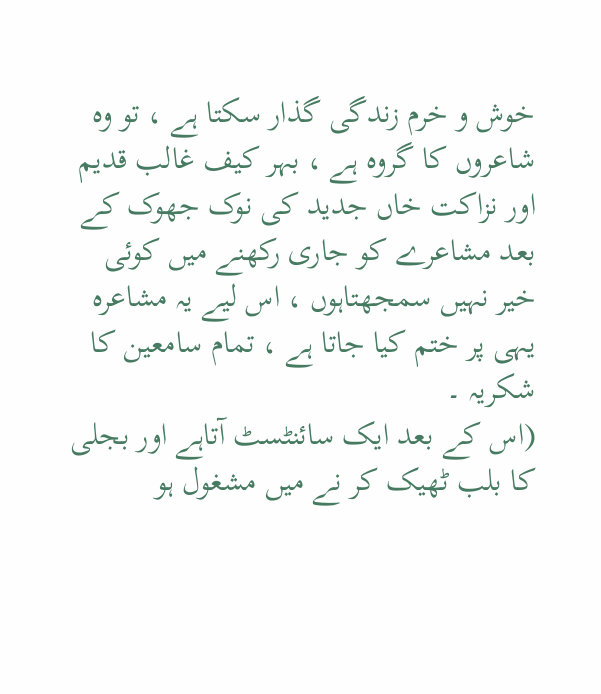خوش و خرم زندگی گذار سکتا ہے ، تو وہ شاعروں کا گروہ ہے ، بہر کیف غالب قدیم اور نزاکت خاں جدید کی نوک جھوک کے بعد مشاعرے کو جاری رکھنے میں کوئی خیر نہیں سمجھتاہوں ، اس لیے یہ مشاعرہ یہی پر ختم کیا جاتا ہے ، تمام سامعین کا شکریہ ۔
(اس کے بعد ایک سائنٹسٹ آتاہے اور بجلی کا بلب ٹھیک کر نے میں مشغول ہو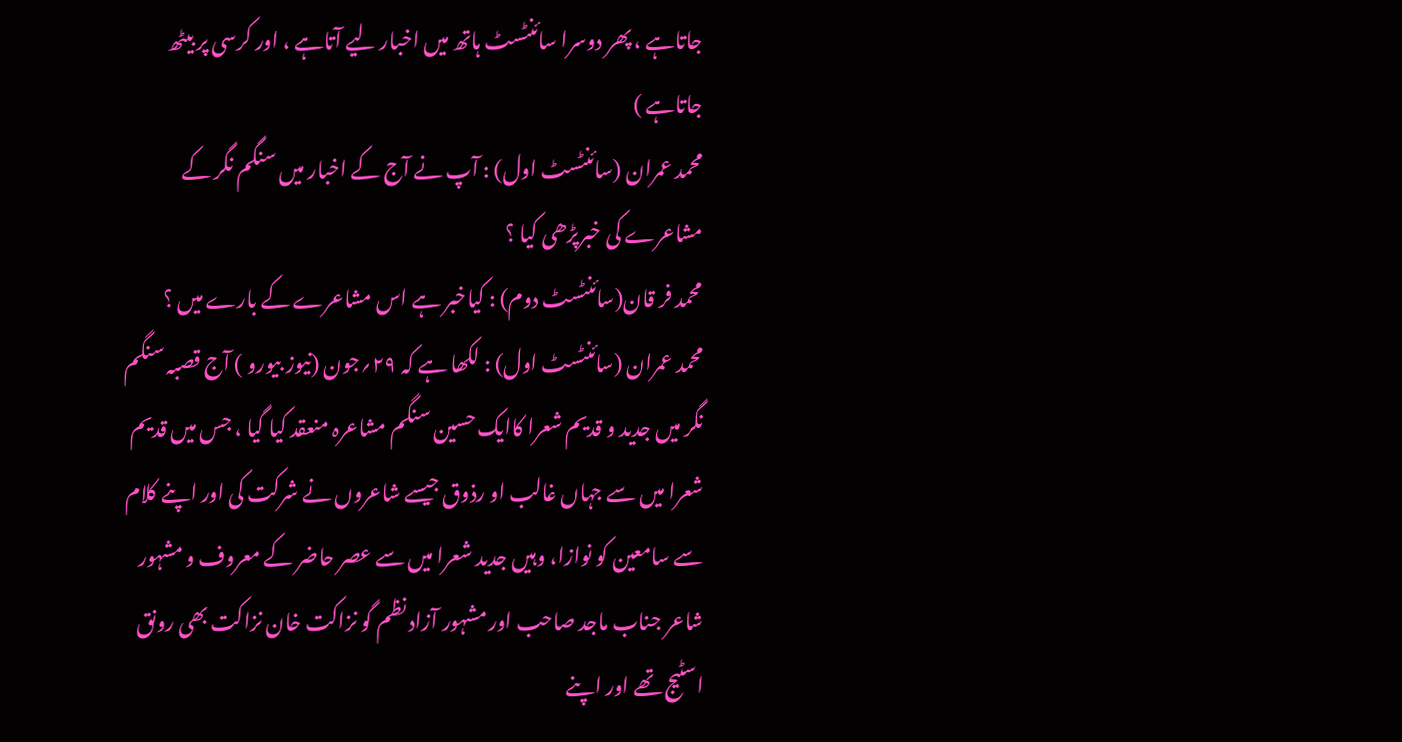جاتاہے ، پھر دوسرا سائنٹسٹ ہاتھ میں اخبار لیے آتاہے ، اور کرسی پر بیٹھ جاتاہے )
محمد عمران (سائنٹسٹ اول) : آپ نے آج کے اخبار میں سنگم نگر کے مشاعرے کی خبرپڑھی کیا ؟
محمد فر قان(سائنٹسٹ دوم) : کیاخبر ہے اس مشاعرے کے بارے میں ؟
محمد عمران (سائنٹسٹ اول) : لکھا ہے کہ ۲۹؍جون (نیوز بیورو ) آج قصبہ سنگم نگر میں جدید و قدیم شعرا کاایک حسین سنگم مشاعرہ منعقد کیا گیا ، جس میں قدیم شعرا میں سے جہاں غالب او رذوق جیسے شاعروں نے شرکت کی اور اپنے کلام سے سامعین کو نوازا، وہیں جدید شعرا میں سے عصر حاضر کے معروف و مشہور شاعر جناب ماجد صاحب اور مشہور آزاد نظم گو نزاکت خان نزاکت بھی رونق اسٹیج تھے اور اپنے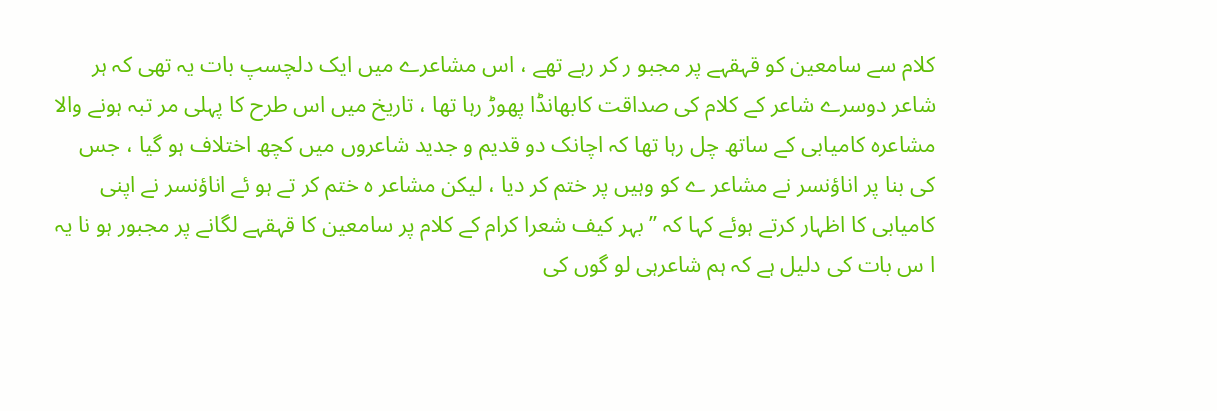کلام سے سامعین کو قہقہے پر مجبو ر کر رہے تھے ، اس مشاعرے میں ایک دلچسپ بات یہ تھی کہ ہر شاعر دوسرے شاعر کے کلام کی صداقت کابھانڈا پھوڑ رہا تھا ، تاریخ میں اس طرح کا پہلی مر تبہ ہونے والا مشاعرہ کامیابی کے ساتھ چل رہا تھا کہ اچانک دو قدیم و جدید شاعروں میں کچھ اختلاف ہو گیا ، جس کی بنا پر اناؤنسر نے مشاعر ے کو وہیں پر ختم کر دیا ، لیکن مشاعر ہ ختم کر تے ہو ئے اناؤنسر نے اپنی کامیابی کا اظہار کرتے ہوئے کہا کہ ’’ بہر کیف شعرا کرام کے کلام پر سامعین کا قہقہے لگانے پر مجبور ہو نا یہ ا س بات کی دلیل ہے کہ ہم شاعرہی لو گوں کی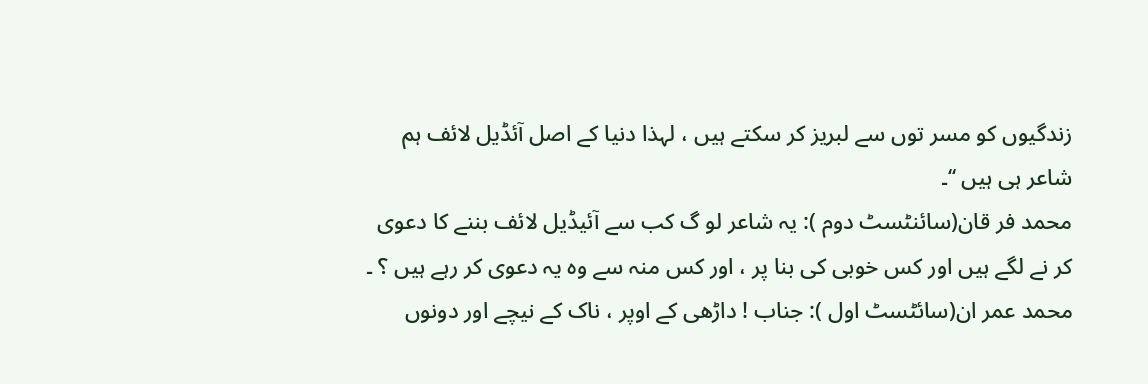زندگیوں کو مسر توں سے لبریز کر سکتے ہیں ، لہذا دنیا کے اصل آئڈیل لائف ہم شاعر ہی ہیں ‘‘۔
محمد فر قان(سائنٹسٹ دوم ): یہ شاعر لو گ کب سے آئیڈیل لائف بننے کا دعوی کر نے لگے ہیں اور کس خوبی کی بنا پر ، اور کس منہ سے وہ یہ دعوی کر رہے ہیں ؟ ۔
محمد عمر ان(سائٹسٹ اول ): جناب ! داڑھی کے اوپر ، ناک کے نیچے اور دونوں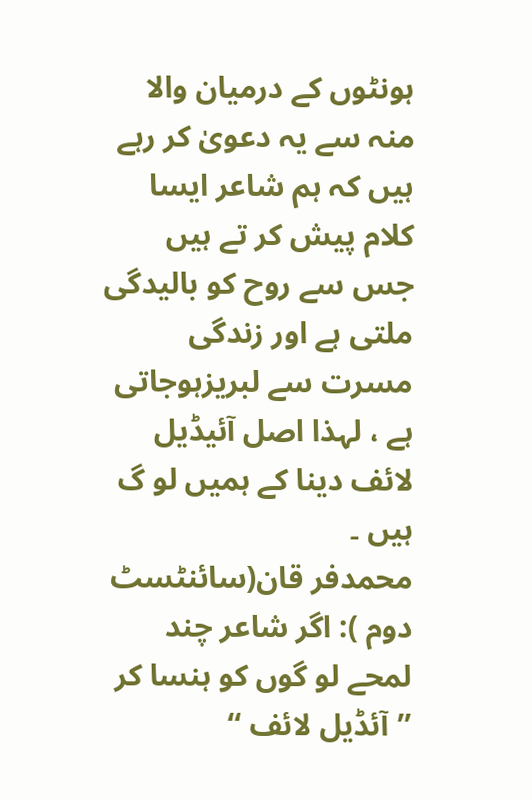ہونٹوں کے درمیان والا منہ سے یہ دعویٰ کر رہے ہیں کہ ہم شاعر ایسا کلام پیش کر تے ہیں جس سے روح کو بالیدگی ملتی ہے اور زندگی مسرت سے لبریزہوجاتی ہے ، لہذا اصل آئیڈیل لائف دینا کے ہمیں لو گ ہیں ۔
محمدفر قان(سائنٹسٹ دوم ): اگر شاعر چند لمحے لو گوں کو ہنسا کر ’’آئڈیل لائف ‘‘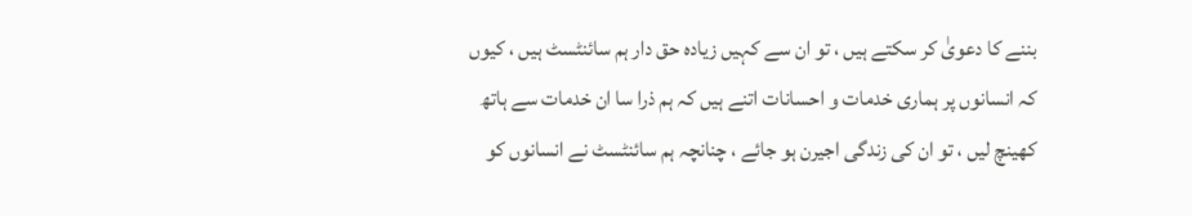بننے کا دعویٰ کر سکتے ہیں ، تو ان سے کہیں زیادہ حق دار ہم سائنٹسٹ ہیں ، کیوں کہ انسانوں پر ہماری خدمات و احسانات اتنے ہیں کہ ہم ذرا سا ان خدمات سے ہاتھ کھینچ لیں ، تو ان کی زندگی اجیرن ہو جائے ، چنانچہ ہم سائنٹسٹ نے انسانوں کو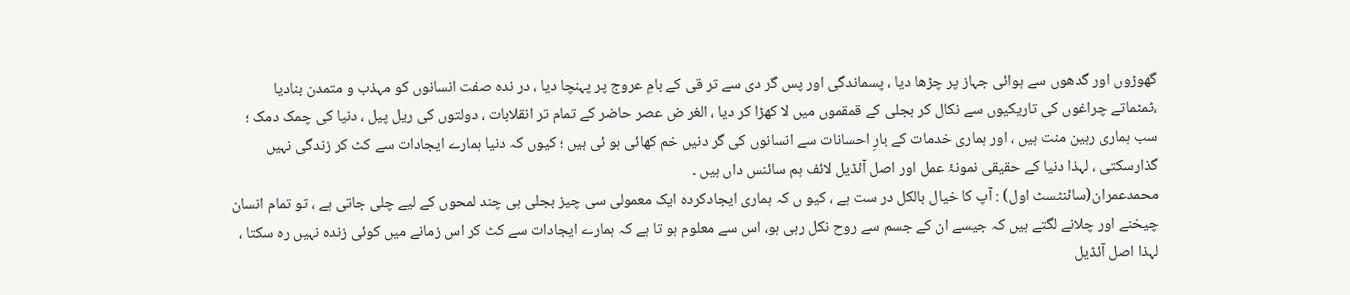گھوڑوں اور گدھوں سے ہوائی جہاز پر چڑھا دیا ، پسماندگی اور پس گر دی سے تر قی کے بامِ عروج پر پہنچا دیا ، در ندہ صفت انسانوں کو مہذب و متمدن بنادیا ،ٹمٹماتے چراغوں کی تاریکیوں سے نکال کر بجلی کے قمقموں میں لا کھڑا کر دیا ، الغر ض عصر حاضر کے تمام تر انقلابات ، دولتوں کی ریل پیل ، دنیا کی چمک دمک ؛ سب ہماری رہین منت ہیں ، اور ہماری خدمات کے بارِ احسانات سے انسانوں کی گر دنیں خم کھائی ہو ئی ہیں ؛ کیوں کہ دنیا ہمارے ایجادات سے کٹ کر زندگی نہیں گذارسکتی ، لہذا دنیا کے حقیقی نمونۂ عمل اور اصل آئڈیل لائف ہم سائنس داں ہیں ۔
محمدعمران(سائنٹسٹ اول) : آپ کا خیال بالکل در ست ہے ، کیو ں کہ ہماری ایجادکردہ ایک معمولی سی چیز بجلی ہی چند لمحوں کے لیے چلی جاتی ہے ، تو تمام انسان چیخنے اور چلانے لگتے ہیں کہ جیسے ان کے جسم سے روح نکل رہی ہو، اس سے معلوم ہو تا ہے کہ ہمارے ایجادات سے کٹ کر اس زمانے میں کوئی زندہ نہیں رہ سکتا ، لہذا اصل آئڈیل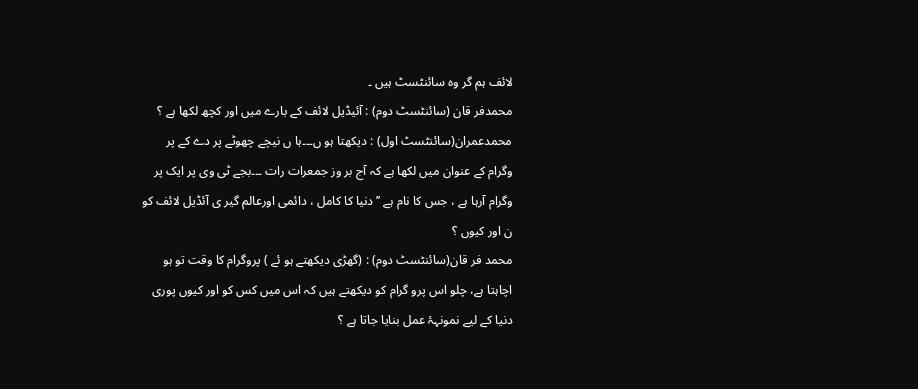لائف ہم گر وہ سائنٹسٹ ہیں ۔
محمدفر قان (سائنٹسٹ دوم) : آئیڈیل لائف کے بارے میں اور کچھ لکھا ہے ؟
محمدعمران(سائنٹسٹ اول) : دیکھتا ہو ں۔۔۔ہا ں نیچے چھوٹے پر دے کے پر وگرام کے عنوان میں لکھا ہے کہ آج بر وز جمعرات رات ۔۔۔بجے ٹی وی پر ایک پر وگرام آرہا ہے ، جس کا نام ہے ’’ دنیا کا کامل ، دائمی اورعالم گیر ی آئڈیل لائف کو ن اور کیوں ؟
محمد فر قان(سائنٹسٹ دوم) : (گھڑی دیکھتے ہو ئے ) پروگرام کا وقت تو ہو اچاہتا ہے، چلو اس پرو گرام کو دیکھتے ہیں کہ اس میں کس کو اور کیوں پوری دنیا کے لیے نمونہۂ عمل بنایا جاتا ہے ؟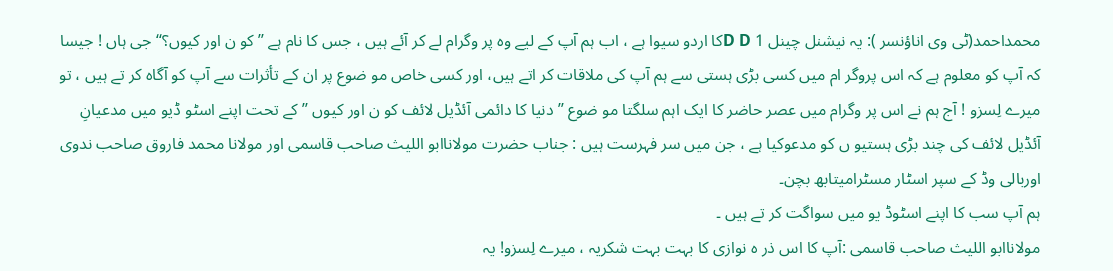محمداحمد(ٹی وی اناؤنسر ): یہ نیشنل چینل D D 1کا اردو سیوا ہے ، اب ہم آپ کے لیے وہ پر وگرام لے کر آئے ہیں ، جس کا نام ہے ’’ کو ن اور کیوں؟‘‘ جی ہاں ! جیسا کہ آپ کو معلوم ہے کہ اس پروگر ام میں کسی بڑی ہستی سے ہم آپ کی ملاقات کر اتے ہیں، اور کسی خاص مو ضوع پر ان کے تأثرات سے آپ کو آگاہ کر تے ہیں ، تو میرے لِسزو ! آج ہم نے اس پر وگرام میں عصر حاضر کا ایک اہم سلگتا مو ضوع ’’ دنیا کا دائمی آئڈیل لائف کو ن اور کیوں ’’ کے تحت اپنے اسٹو ڈیو میں مدعیانِ آئڈیل لائف کی چند بڑی ہستیو ں کو مدعوکیا ہے ، جن میں سر فہرست ہیں : جناب حضرت مولاناابو اللیث صاحب قاسمی اور مولانا محمد فاروق صاحب ندوی اوربالی وڈ کے سپر اسٹار مسٹرامیتابھ بچن۔
ہم آپ سب کا اپنے اسٹوڈ یو میں سواگت کر تے ہیں ۔
مولاناابو اللیث صاحب قاسمی :آپ کا اس ذر ہ نوازی کا بہت بہت شکریہ ، میرے لِسزو! یہ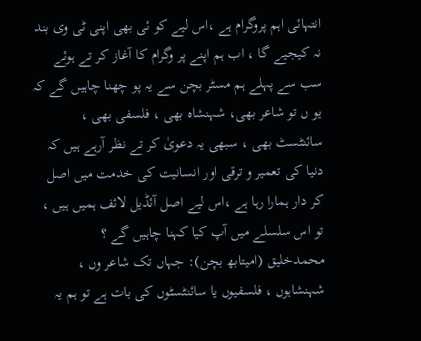انتہائی اہم پروگرام ہے ،اس لیے کو ئی بھی اپنی ٹی وی بند نہ کیجیے گا ، اب ہم اپنے پر وگرام کا آغاز کر تے ہوئے سب سے پہلے ہم مسٹر بچن سے یہ پو چھنا چاہیں گے کہ یو ں تو شاعر بھی، شہنشاہ بھی ، فلسفی بھی ، سائنٹسٹ بھی ، سبھی یہ دعویٰ کر تے نظر آرہے ہیں کہ دنیا کی تعمیر و ترقی اور انسانیت کی خدمت میں اصل کر دار ہمارا رہا ہے ،اس لیے اصل آئڈیل لائف ہمیں ہیں ، تو اس سلسلے میں آپ کیا کہنا چاہیں گے ؟
محمدخلیق (امیتابھ بچن): جہاں تک شاعر وں ، شہنشاہوں ، فلسفیوں یا سائنٹسٹوں کی بات ہے تو ہم یہ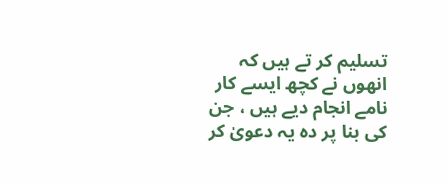تسلیم کر تے ہیں کہ انھوں نے کچھ ایسے کار نامے انجام دیے ہیں ، جن کی بنا پر دہ یہ دعویٰ کر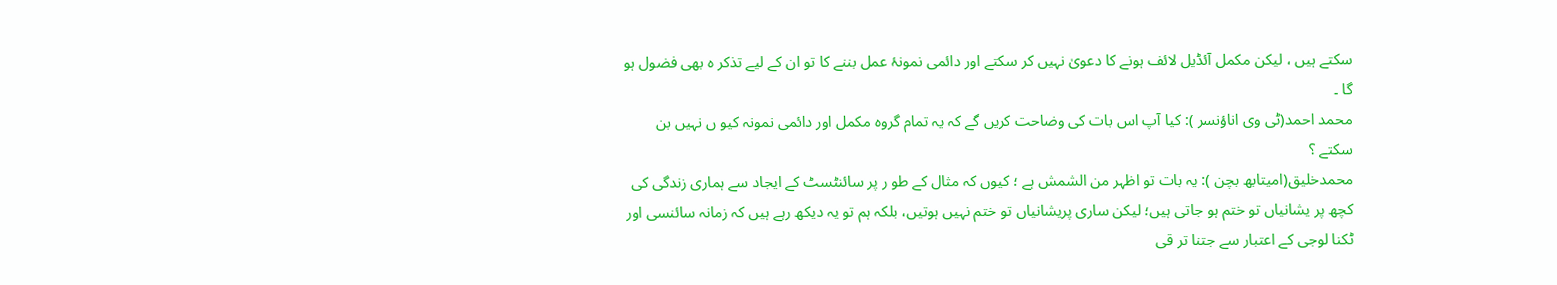سکتے ہیں ، لیکن مکمل آئڈیل لائف ہونے کا دعویٰ نہیں کر سکتے اور دائمی نمونۂ عمل بننے کا تو ان کے لیے تذکر ہ بھی فضول ہو گا ۔
محمد احمد(ٹی وی اناؤنسر ): کیا آپ اس بات کی وضاحت کریں گے کہ یہ تمام گروہ مکمل اور دائمی نمونہ کیو ں نہیں بن سکتے ؟
محمدخلیق(امیتابھ بچن ): یہ بات تو اظہر من الشمش ہے ؛ کیوں کہ مثال کے طو ر پر سائنٹسٹ کے ایجاد سے ہماری زندگی کی کچھ پر یشانیاں تو ختم ہو جاتی ہیں؛ لیکن ساری پریشانیاں تو ختم نہیں ہوتیں، بلکہ ہم تو یہ دیکھ رہے ہیں کہ زمانہ سائنسی اور ٹکنا لوجی کے اعتبار سے جتنا تر قی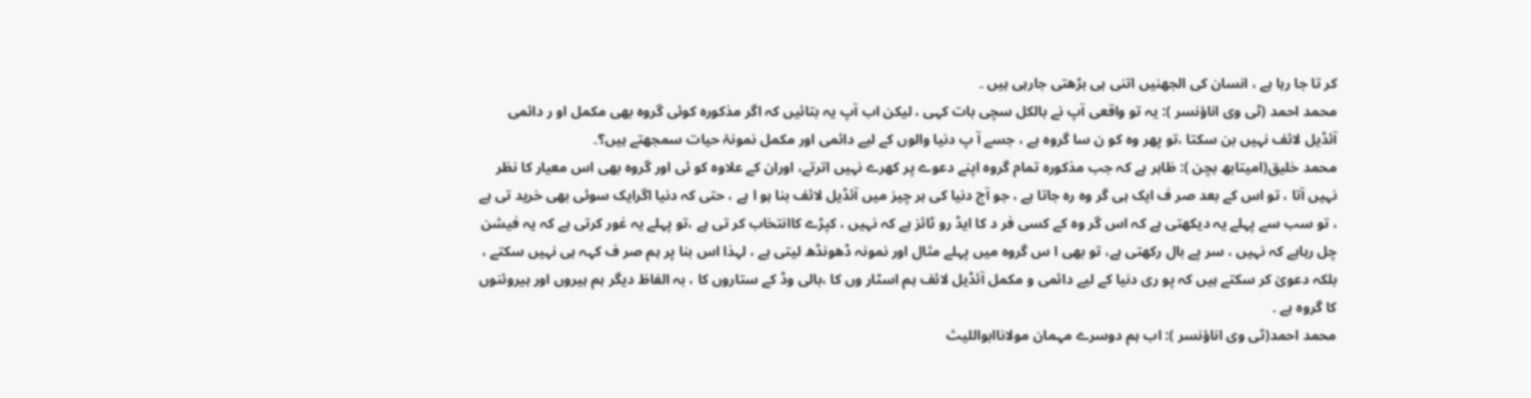کر تا جا رہا ہے ، انسان کی الجھنیں اتنی ہی بڑھتی جارہی ہیں ۔
محمد احمد (ٹی وی اناؤنسر ): یہ تو واقعی آپ نے بالکل سچی بات کہی ، لیکن اب آپ یہ بتائیں کہ اگر مذکورہ کوئی گروہ بھی مکمل او ر دائمی آئڈیل لائف نہیں بن سکتا ،تو پھر وہ کو ن سا گروہ ہے ، جسے آ پ دنیا والوں کے لیے دائمی اور مکمل نمونۂ حیات سمجھتے ہیں؟۔
محمد خلیق(امیتابھ بچن ): ظاہر ہے کہ جب مذکورہ تمام گروہ اپنے دعوے پر کھرے نہیں اترتے، اوران کے علاوہ کو ئی اور گروہ بھی اس معیار کا نظر نہیں آتا ، تو اس کے بعد صر ف ایک ہی گر وہ رہ جاتا ہے ، جو آج دنیا کی ہر چیز میں آئڈیل لائف بنا ہو ا ہے ، حتی کہ دنیا اگرایک سوئی بھی خرید تی ہے ، تو سب سے پہلے یہ دیکھتی ہے کہ اس گر وہ کے کسی فر د کا ایڈ رو ٹائز ہے کہ نہیں ، کپڑے کاانتخاب کر تی ہے ،تو پہلے یہ غور کرتی ہے کہ یہ فیشن چل رہاہے کہ نہیں ، سر پے بال رکھتی ہے، تو بھی ا س گروہ میں پہلے مثال اور نمونہ ڈھونڈھ لیتی ہے ، لہذا اس بنا پر ہم صر ف کہہ ہی نہیں سکتے ، بلکہ دعویٰ کر سکتے ہیں کہ پو ری دنیا کے لیے دائمی و مکمل آئڈیل لائف ہم اسٹار وں کا ،بالی وڈ کے ستاروں کا ، بہ الفاظ دیگر ہم ہیروں اور ہیروئنوں کا گروہ ہے ۔
محمد احمد(ٹی وی اناؤنسر ): اب ہم دوسرے مہمان مولاناابواللیث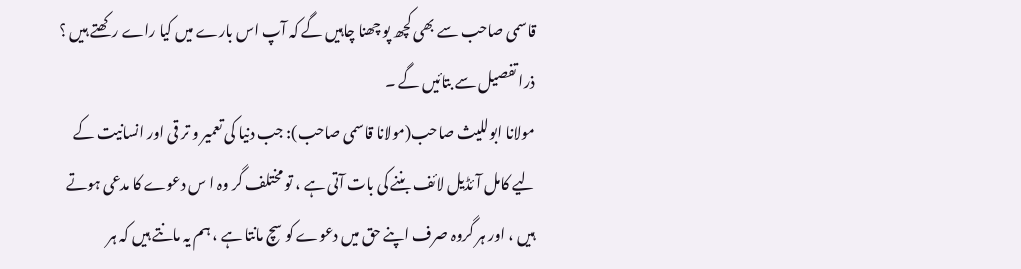قاسمی صاحب سے بھی کچھ پو چھنا چاہیں گے کہ آپ اس بارے میں کیا راے رکھتے ہیں ؟ ذرا تفصیل سے بتائیں گے ۔
مولانا ابوللیث صاحب(مولانا قاسمی صاحب): جب دنیا کی تعمیر و تر قی اور انسانیت کے لیے کامل آئڈیل لائف بننے کی بات آتی ہے ، تو مختلف گر وہ ا س دعوے کا مدعی ہوتے ہیں ، اور ہر گروہ صرف اپنے حق میں دعوے کو سچ مانتا ہے ، ہم یہ مانتے ہیں کہ ہر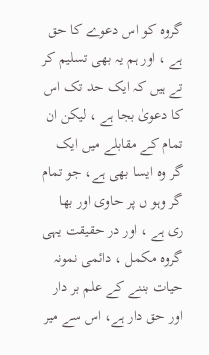گروہ کو اس دعوے کا حق ہے ، اور ہم یہ بھی تسلیم کر تے ہیں کہ ایک حد تک اس کا دعویٰ بجا ہے ، لیکن ان تمام کے مقابلے میں ایک گر وہ ایسا بھی ہے، جو تمام گر وہو ں پر حاوی اور بھا ری ہے ، اور در حقیقت یہی گروہ مکمل ، دائمی نمونہ حیات بننے کے علم بر دار اور حق دار ہے، اس سے میر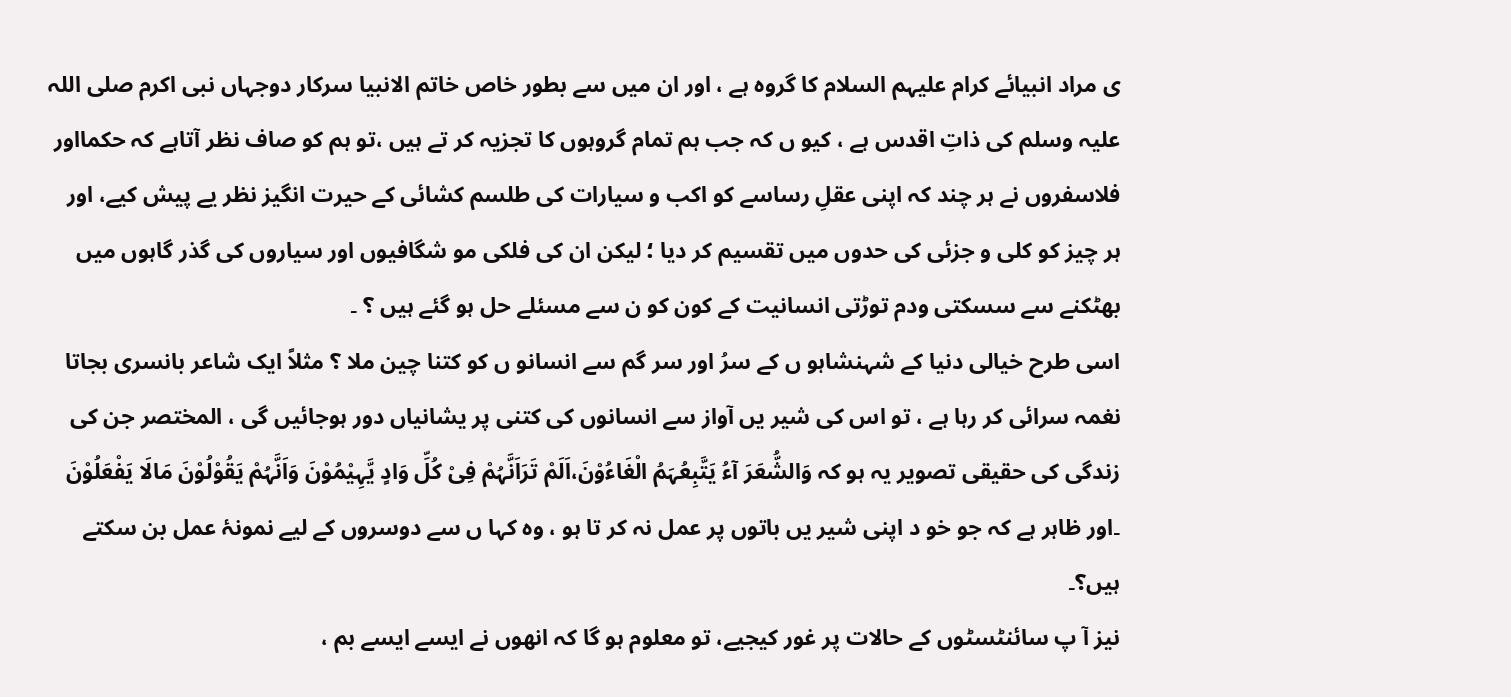ی مراد انبیائے کرام علیہم السلام کا گروہ ہے ، اور ان میں سے بطور خاص خاتم الانبیا سرکار دوجہاں نبی اکرم صلی اللہ علیہ وسلم کی ذاتِ اقدس ہے ، کیو ں کہ جب ہم تمام گروہوں کا تجزیہ کر تے ہیں ،تو ہم کو صاف نظر آتاہے کہ حکمااور فلاسفروں نے ہر چند کہ اپنی عقلِ رساسے کو اکب و سیارات کی طلسم کشائی کے حیرت انگیز نظر یے پیش کیے، اور ہر چیز کو کلی و جزئی کی حدوں میں تقسیم کر دیا ؛ لیکن ان کی فلکی مو شگافیوں اور سیاروں کی گذر گاہوں میں بھٹکنے سے سسکتی ودم توڑتی انسانیت کے کون کو ن سے مسئلے حل ہو گئے ہیں ؟ ۔
اسی طرح خیالی دنیا کے شہنشاہو ں کے سرُ اور سر گم سے انسانو ں کو کتنا چین ملا ؟ مثلاً ایک شاعر بانسری بجاتا نغمہ سرائی کر رہا ہے ، تو اس کی شیر یں آواز سے انسانوں کی کتنی پر یشانیاں دور ہوجائیں گی ، المختصر جن کی زندگی کی حقیقی تصویر یہ ہو کہ وَالشُّعَرَ آءُ یَتَّبِعُہَمُ الْغَاءُوْنَ،اَلَمْ تَرَاَنَّہُمْ فِیْ کُلِّ وَادٍ یَّہِیْمُوْنَ وَاَنَّہُمْ یَقُوْلُوْنَ مَالَا یَفْعَلُوْنَ ۔اور ظاہر ہے کہ جو خو د اپنی شیر یں باتوں پر عمل نہ کر تا ہو ، وہ کہا ں سے دوسروں کے لیے نمونۂ عمل بن سکتے ہیں؟۔
نیز آ پ سائنٹسٹوں کے حالات پر غور کیجیے، تو معلوم ہو گا کہ انھوں نے ایسے ایسے بم ،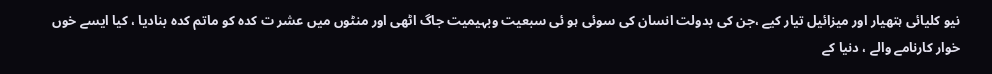نیو کلیائی ہتھیار اور میزائیل تیار کیے ،جن کی بدولت انسان کی سوئی ہو ئی سبعیت وبہیمیت جاگ اٹھی اور منٹوں میں عشر ت کدہ کو ماتم کدہ بنادیا ، کیا ایسے خوں خوار کارنامے والے ، دنیا کے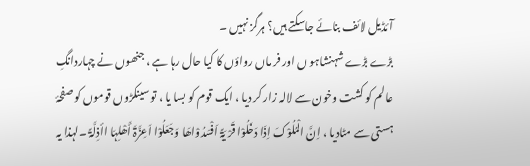آئڈیل لائف بنائے جاسکتے ہیں؟ ہرگز نہیں ۔
بڑے بڑے شہنشاہو ں اور فر ماں رواؤں کا کیا حال رہا ہے ، جنھوں نے چہاردانگِ عالم کو کشت وخون سے لالہ زار کر دیا ، ایک قوم کو بسا یا ، تو سینکڑوں قوموں کو صفحۂ ہستی سے مٹادیا ، اِنَّ الْمُلُوْکَ اِذَا دَخَلُوْا قَرْ یَۃً اَفْسَدُوْاھَا وَجَعَلُوْا اَعِزَّۃَ أَھْلِہَا اأذِلَّۃً ۔لہذا یہ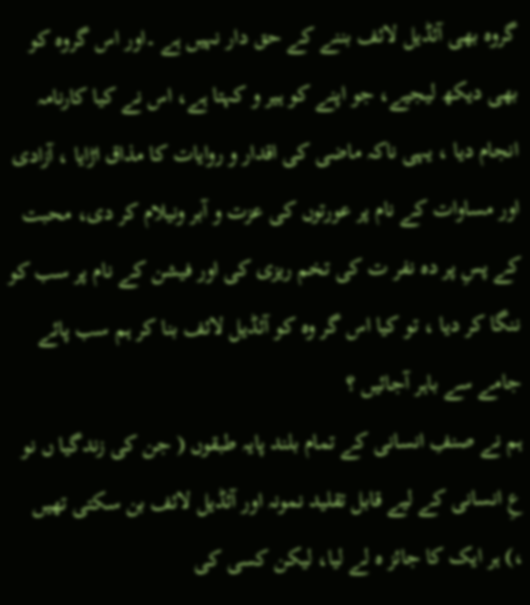گروہ بھی آئڈیل لائف بننے کے حق دار نہیں ہے ۔اور اس گروہ کو بھی دیکھ لیجیے، جو اپنے کو ہیر و کہتا ہے، اس نے کیا کارنامہ انجام دیا ، یہی ناکہ ماضی کی اقدار و روایات کا مذاق اڑایا ، آزادی اور مساوات کے نام پر عورتوں کی عزت و آبر ونیلام کر دی، محبت کے پسِ پر دہ نفر ت کی تخم ریزی کی اور فیشن کے نام پر سب کو ننگا کر دیا ، تو کیا اس گر وہ کو آئڈیل لائف بنا کر ہم سب پائے جامے سے باہر آجائیں ؟
ہم نے صنفِ انسانی کے تمام بلند پایہ طبقوں ( جن کی زندگیا ں نو عِ انسانی کے لیے قابل تقلید نمونہ اور آئڈیل لائف بن سکتی تھیں ،) ہر ایک کا جائز ہ لے لیا، لیکن کسی کی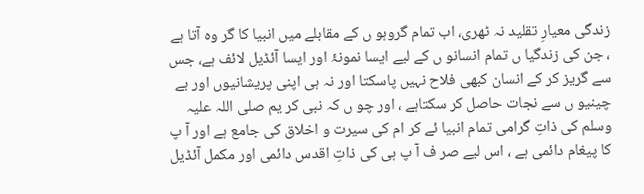زندگی معیارِ تقلید نہ ٹھری، اب تمام گروہو ں کے مقابلے میں انبیا کا گر وہ آتا ہے ، جن کی زندگیا ں تمام انسانو ں کے لیے ایسا نمونۂ اور ایسا آئڈیل لائف ہے، جس سے گریز کر کے انسان کبھی فلاح نہیں پاسکتا اور نہ ہی اپنی پریشانیوں اور بے چینیو ں سے نجات حاصل کر سکتاہے ، اور چو ں کہ نبی کر یم صلی اللہ علیہ وسلم کی ذاتِ گرامی تمام انبیا ئے کر ام کی سیرت و اخلاق کی جامع ہے اور آ پ کا پیغام دائمی ہے ، اس لیے صر ف آ پ ہی کی ذاتِ اقدس دائمی اور مکمل آئڈیل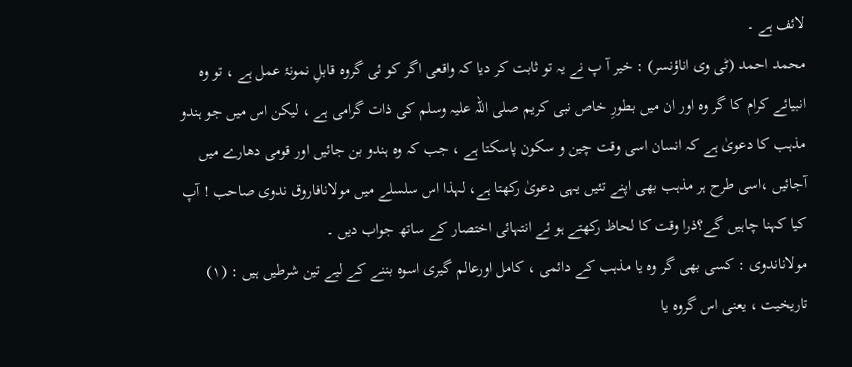لائف ہے ۔
محمد احمد (ٹی وی اناؤنسر) : خیر آ پ نے یہ تو ثابت کر دیا کہ واقعی اگر کو ئی گروہ قابلِ نمونۂ عمل ہے ، تو وہ انبیائے کرام کا گر وہ اور ان میں بطورِ خاص نبی کریم صلی اللہ علیہ وسلم کی ذات گرامی ہے ، لیکن اس میں جو ہندو مذہب کا دعویٰ ہے کہ انسان اسی وقت چین و سکون پاسکتا ہے ، جب کہ وہ ہندو بن جائیں اور قومی دھارے میں آجائیں ،اسی طرح ہر مذہب بھی اپنے تئیں یہی دعویٰ رکھتا ہے، لہذا اس سلسلے میں مولانافاروق ندوی صاحب ! آپ کیا کہنا چاہیں گے؟ذرا وقت کا لحاظ رکھتے ہو ئے انتہائی اختصار کے ساتھ جواب دیں ۔
مولاناندوی : کسی بھی گر وہ یا مذہب کے دائمی ، کامل اورعالم گیری اسوہ بننے کے لیے تین شرطیں ہیں : (۱) تاریخیت ، یعنی اس گروہ یا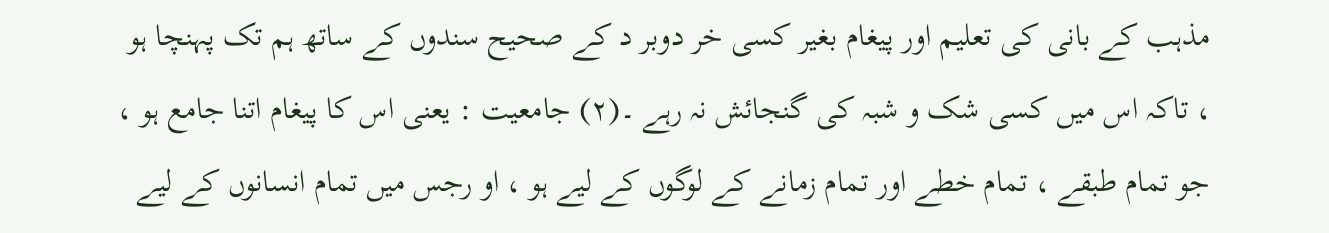مذہب کے بانی کی تعلیم اور پیغام بغیر کسی خر دوبر د کے صحیح سندوں کے ساتھ ہم تک پہنچا ہو ، تاکہ اس میں کسی شک و شبہ کی گنجائش نہ رہے ۔(۲) جامعیت : یعنی اس کا پیغام اتنا جامع ہو ، جو تمام طبقے ، تمام خطے اور تمام زمانے کے لوگوں کے لیے ہو ، او رجس میں تمام انسانوں کے لیے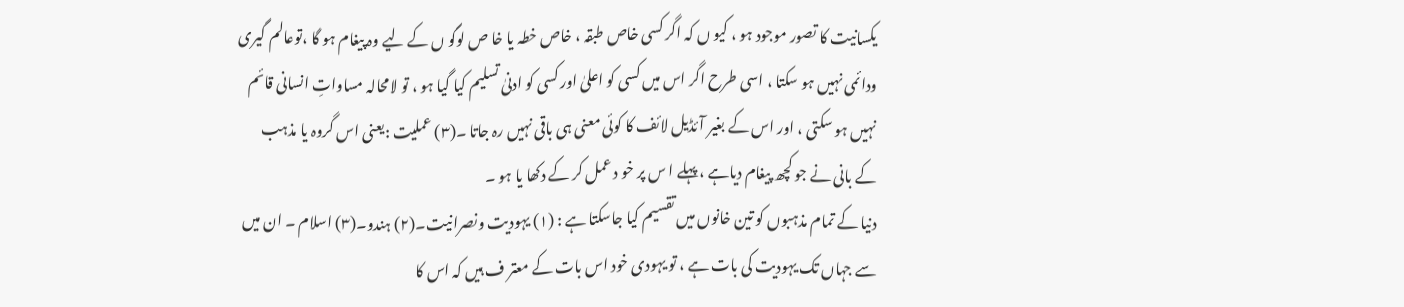یکسانیت کا تصور موجود ہو ، کیو ں کہ اگر کسی خاص طبقہ ، خاص خطہ یا خا ص لوگو ں کے لیے وہ پیغام ہو گا ،توعالم گیری ودائمی نہیں ہو سکتا ، اسی طرح اگر اس میں کسی کو اعلیٰ اور کسی کو ادنیٰ تسلیم کیا گیا ہو ، تو لامحالہ مساواتِ انسانی قائم نہیں ہو سکتی ، اور اس کے بغیر آئڈیل لائف کا کوئی معنی ہی باقی نہیں رہ جاتا ۔(۳) عملیت :یعنی اس گروہ یا مذہب کے بانی نے جو کچھ پیغام دیاہے ، پہلے ا س پر خو د عمل کر کے دکھا یا ہو ۔
دنیا کے تمام مذہبوں کو تین خانوں میں تقسیم کیا جاسکتا ہے : (۱) یہودیت ونصرانیت۔(۲) ہندو۔(۳) اسلام ۔ ان میں سے جہاں تک یہودیت کی بات ہے ، تو یہودی خود اس بات کے معتر ف ہیں کہ اس کا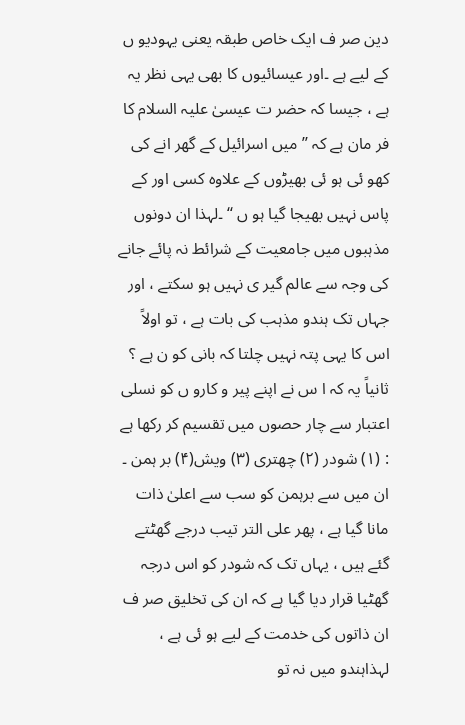دین صر ف ایک خاص طبقہ یعنی یہودیو ں کے لیے ہے ۔اور عیسائیوں کا بھی یہی نظر یہ ہے ، جیسا کہ حضر ت عیسیٰ علیہ السلام کا فر مان ہے کہ ’’ میں اسرائیل کے گھر انے کی کھو ئی ہو ئی بھیڑوں کے علاوہ کسی اور کے پاس نہیں بھیجا گیا ہو ں ‘‘ ۔لہذا ان دونوں مذہبوں میں جامعیت کے شرائط نہ پائے جانے کی وجہ سے عالم گیر ی نہیں ہو سکتے ، اور جہاں تک ہندو مذہب کی بات ہے ، تو اولاً اس کا یہی پتہ نہیں چلتا کہ بانی کو ن ہے ؟ ثانیاً یہ کہ ا س نے اپنے پیر و کارو ں کو نسلی اعتبار سے چار حصوں میں تقسیم کر رکھا ہے : (۱) شودر (۲) چھتری (۳) ویش(۴) بر ہمن ۔ ان میں سے برہمن کو سب سے اعلیٰ ذات مانا گیا ہے ، پھر علی التر تیب درجے گھٹتے گئے ہیں ، یہاں تک کہ شودر کو اس درجہ گھٹیا قرار دیا گیا ہے کہ ان کی تخلیق صر ف ان ذاتوں کی خدمت کے لیے ہو ئی ہے ، لہذاہندو میں نہ تو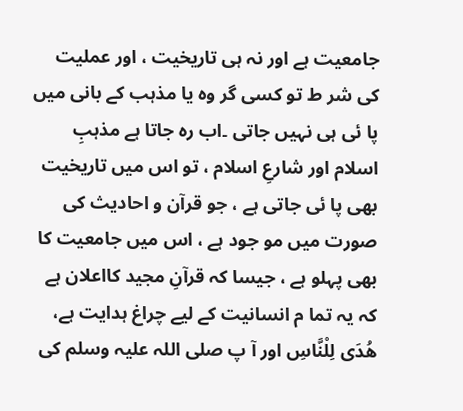جامعیت ہے اور نہ ہی تاریخیت ، اور عملیت کی شر ط تو کسی گر وہ یا مذہب کے بانی میں پا ئی ہی نہیں جاتی ۔اب رہ جاتا ہے مذہبِ اسلام اور شارعِ اسلام ، تو اس میں تاریخیت بھی پا ئی جاتی ہے ، جو قرآن و احادیث کی صورت میں مو جود ہے ، اس میں جامعیت کا بھی پہلو ہے ، جیسا کہ قرآنِ مجید کااعلان ہے کہ یہ تما م انسانیت کے لیے چراغ ہدایت ہے، ھُدَی لِلْنَّاسِ اور آ پ صلی اللہ علیہ وسلم کی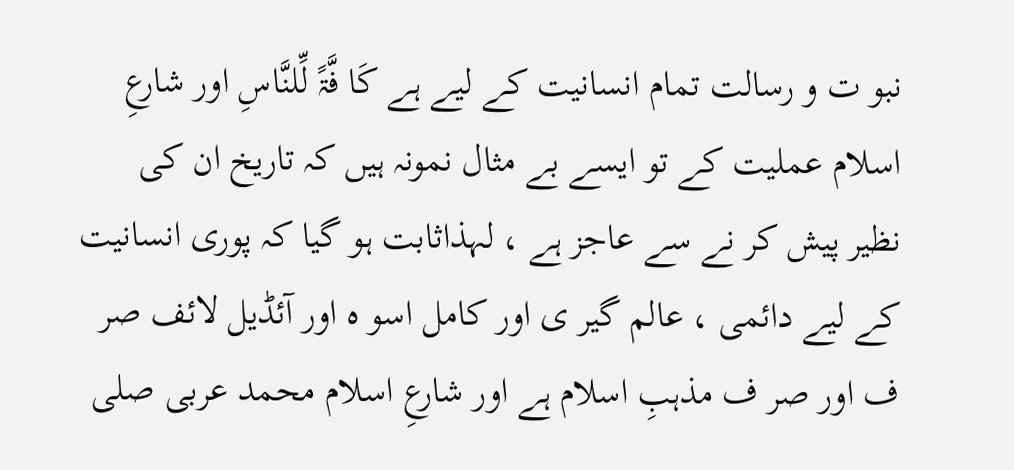نبو ت و رسالت تمام انسانیت کے لیے ہے کَا فَّۃً لِّلنَّاسِ اور شارعِ اسلام عملیت کے تو ایسے بے مثال نمونہ ہیں کہ تاریخ ان کی نظیر پیش کر نے سے عاجز ہے ، لہذاثابت ہو گیا کہ پوری انسانیت کے لیے دائمی ، عالم گیر ی اور کامل اسو ہ اور آئڈیل لائف صر ف اور صر ف مذہبِ اسلام ہے اور شارعِ اسلام محمد عربی صلی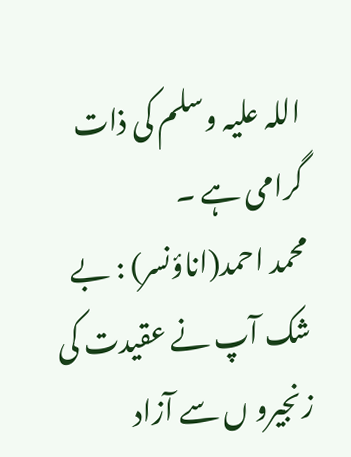اللہ علیہ وسلم کی ذات گرامی ہے ۔
محمد احمد(اناؤنسر) : بے شک آپ نے عقیدت کی زنجیرو ں سے آزاد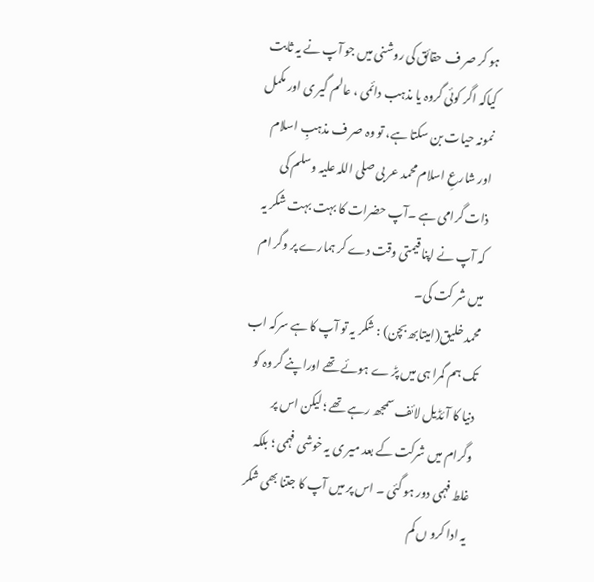ہو کر صر ف حقائق کی روشنی میں جو آپ نے یہ ثابت کیاکہ اگر کوئی گروہ یا مذہب دائمی ، عالم گیر ی اور مکمل نمونہ حیات بن سکتا ہے، تو وہ صر ف مذہبِ اسلام اور شارعِ اسلام محمد عر بی صلی اللہ علیہ وسلم کی ذات گرامی ہے ۔آپ حضرات کا بہت بہت شکر یہ کہ آپ نے اپنا قیمتی وقت دے کر ہمارے پر وگر ام میں شر کت کی۔
محمد خلیق(امیتابھ بچن) : شکر یہ تو آپ کا ہے سرکہ اب تک ہم گمرا ہی میں پڑ ے ہوئے تھے اوراپنے گر وہ کو دنیا کا آئڈیل لائف سمجھ رہے تھے ؛ لیکن اس پر وگرام میں شرکت کے بعد میر ی یہ خوشی فہمی ؛ بلکہ غلط فہمی دور ہو گئی ۔ اس پر میں آپ کا جتنا بھی شکر یہ ادا کرو ں کم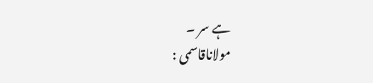ہے سر ۔
مولاناقاسمی :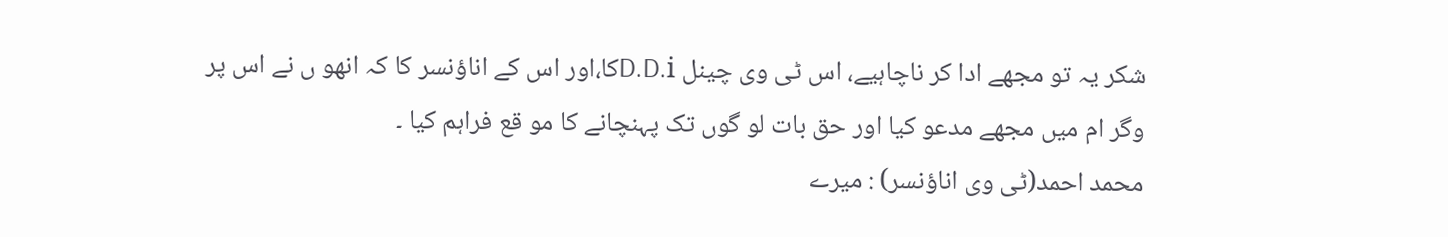شکر یہ تو مجھے ادا کر ناچاہیے، اس ٹی وی چینل D.D.iکا،اور اس کے اناؤنسر کا کہ انھو ں نے اس پر وگر ام میں مجھے مدعو کیا اور حق بات لو گوں تک پہنچانے کا مو قع فراہم کیا ۔
محمد احمد(ٹی وی اناؤنسر) : میرے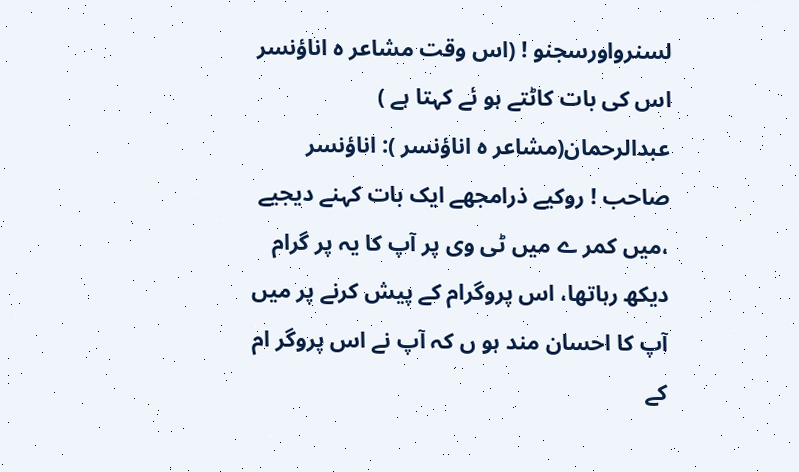لسنرواورسجنو ! (اس وقت مشاعر ہ اناؤنسر اس کی بات کاٹتے ہو ئے کہتا ہے )
عبدالرحمان(مشاعر ہ اناؤنسر ): اناؤنسر صاحب ! روکیے ذرامجھے ایک بات کہنے دیجیے ،میں کمر ے میں ٹی وی پر آپ کا یہ پر گرام دیکھ رہاتھا، اس پروگرام کے پیش کرنے پر میں آپ کا احسان مند ہو ں کہ آپ نے اس پروگر ام کے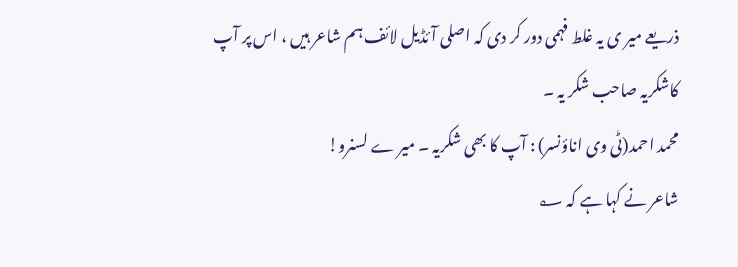ذریعے میر ی یہ غلط فہمی دور کر دی کہ اصلی آئڈیل لائف ہم شاعر ہیں ، اس پر آپ کاشکریہ صاحب شکر یہ ۔
محمد احمد(ٹی وی اناؤنسر) : آپ کا بھی شکریہ ۔ میر ے لسنرو!
شاعر نے کہا ہے کہ ؂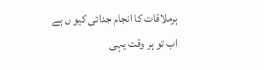ہرملاقات کا انجام جدائی کیو ں ہے
اب تو ہر وقت یہی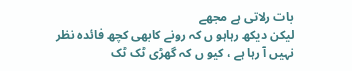بات رلاتی ہے مجھے
لیکن دیکھ رہاہو ں کہ رونے کابھی کچھ فائدہ نظر نہیں آ رہا ہے ، کیو ں کہ گھڑی ٹک ٹک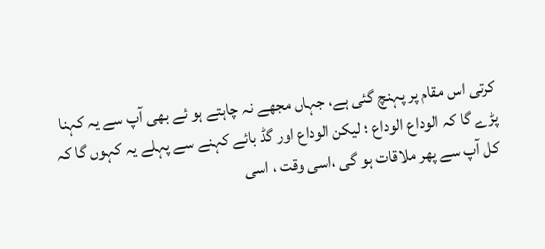کرتی اس مقام پر پہنچ گئی ہے، جہاں مجھے نہ چاہتے ہو ئے بھی آپ سے یہ کہنا پڑے گا کہ الوداع الوداع ؛ لیکن الوداع اور گڈ بائے کہنے سے پہلے یہ کہوں گا کہ کل آپ سے پھر ملاقات ہو گی ،اسی وقت ، اسی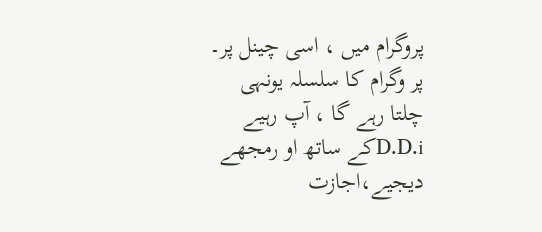پروگرام میں ، اسی چینل پر۔ پر وگرام کا سلسلہ یونہی چلتا رہے گا ، آپ رہیے D.D.iکے ساتھ او رمجھے دیجیے،اجازت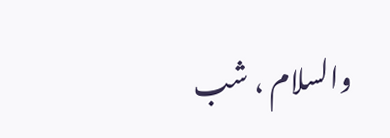والسلام ، شب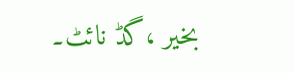بخیر ،گڈ نائٹ۔